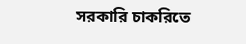সরকারি চাকরিতে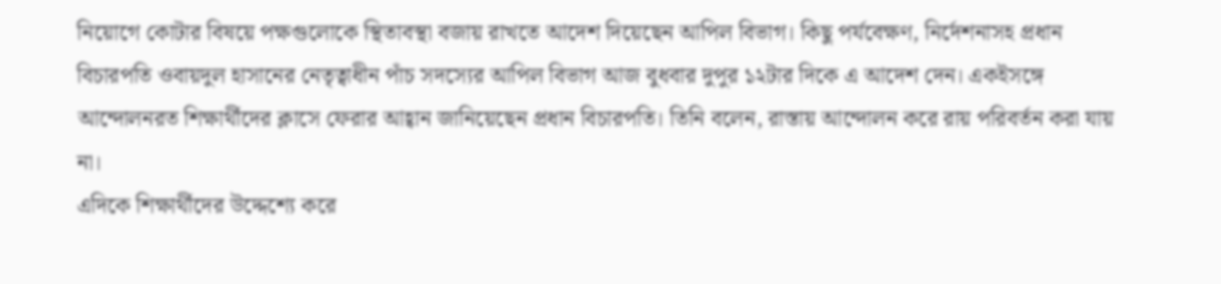নিয়োগে কোটার বিষয়ে পক্ষগুলোকে স্থিতাবস্থা বজায় রাখতে আদেশ দিয়েছেন আপিল বিভাগ। কিছু পর্যবেক্ষণ, নির্দেশনাসহ প্রধান বিচারপতি ওবায়দুল হাসানের নেতৃত্বাধীন পাঁচ সদস্যের আপিল বিভাগ আজ বুধবার দুপুর ১২টার দিকে এ আদেশ দেন। একইসঙ্গে আন্দোলনরত শিক্ষার্থীদের ক্লাসে ফেরার আহ্বান জানিয়েছেন প্রধান বিচারপতি। তিনি বলেন, রাস্তায় আন্দোলন করে রায় পরিবর্তন করা যায় না।
এদিকে শিক্ষার্থীদের উদ্দেশ্যে করে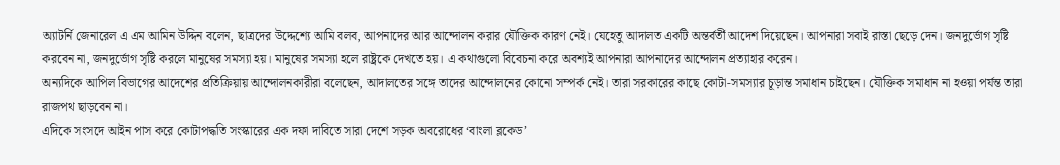অ্যাটর্নি জেনারেল এ এম আমিন উদ্দিন বলেন, ছাত্রদের উদ্দেশ্যে আমি বলব, আপনাদের আর আন্দোলন করার যৌক্তিক কারণ নেই। যেহেতু আদালত একটি অন্তর্বর্তী আদেশ দিয়েছেন। আপনারা সবাই রাস্তা ছেড়ে দেন। জনদুর্ভোগ সৃষ্টি করবেন না, জনদুর্ভোগ সৃষ্টি করলে মানুষের সমস্যা হয়। মানুষের সমস্যা হলে রাষ্ট্রকে দেখতে হয়। এ কথাগুলো বিবেচনা করে অবশ্যই আপনারা আপনাদের আন্দোলন প্রত্যাহার করেন।
অন্যদিকে আপিল বিভাগের আদেশের প্রতিক্রিয়ায় আন্দোলনকারীরা বলেছেন, আদালতের সঙ্গে তাদের আন্দোলনের কোনো সম্পর্ক নেই। তারা সরকারের কাছে কোটা-সমস্যার চূড়ান্ত সমাধান চাইছেন। যৌক্তিক সমাধান না হওয়া পর্যন্ত তারা রাজপথ ছাড়বেন না।
এদিকে সংসদে আইন পাস করে কোটাপদ্ধতি সংস্কারের এক দফা দাবিতে সারা দেশে সড়ক অবরোধের ‘বাংলা ব্লকেড’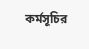কর্মসূচির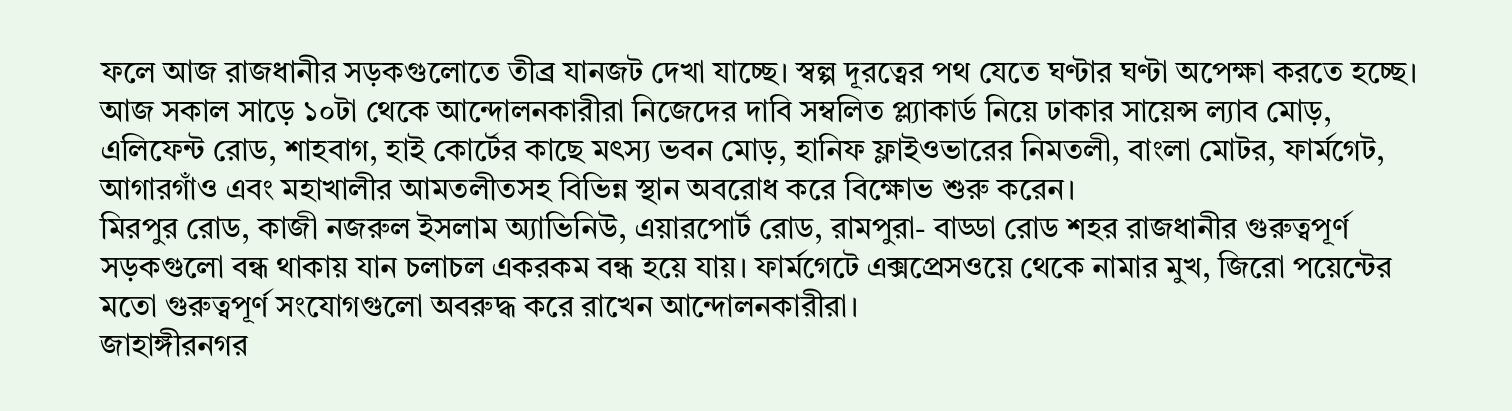ফলে আজ রাজধানীর সড়কগুলোতে তীব্র যানজট দেখা যাচ্ছে। স্বল্প দূরত্বের পথ যেতে ঘণ্টার ঘণ্টা অপেক্ষা করতে হচ্ছে।
আজ সকাল সাড়ে ১০টা থেকে আন্দোলনকারীরা নিজেদের দাবি সম্বলিত প্ল্যাকার্ড নিয়ে ঢাকার সায়েন্স ল্যাব মোড়, এলিফেন্ট রোড, শাহবাগ, হাই কোর্টের কাছে মৎস্য ভবন মোড়, হানিফ ফ্লাইওভারের নিমতলী, বাংলা মোটর, ফার্মগেট, আগারগাঁও এবং মহাখালীর আমতলীতসহ বিভিন্ন স্থান অবরোধ করে বিক্ষোভ শুরু করেন।
মিরপুর রোড, কাজী নজরুল ইসলাম অ্যাভিনিউ, এয়ারপোর্ট রোড, রামপুরা- বাড্ডা রোড শহর রাজধানীর গুরুত্বপূর্ণ সড়কগুলো বন্ধ থাকায় যান চলাচল একরকম বন্ধ হয়ে যায়। ফার্মগেটে এক্সপ্রেসওয়ে থেকে নামার মুখ, জিরো পয়েন্টের মতো গুরুত্বপূর্ণ সংযোগগুলো অবরুদ্ধ করে রাখেন আন্দোলনকারীরা।
জাহাঙ্গীরনগর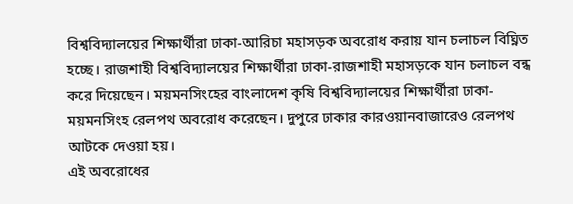বিশ্ববিদ্যালয়ের শিক্ষার্থীরা ঢাকা-আরিচা মহাসড়ক অবরোধ করায় যান চলাচল বিঘ্নিত হচ্ছে। রাজশাহী বিশ্ববিদ্যালয়ের শিক্ষার্থীরা ঢাকা-রাজশাহী মহাসড়কে যান চলাচল বন্ধ করে দিয়েছেন। ময়মনসিংহের বাংলাদেশ কৃষি বিশ্ববিদ্যালয়ের শিক্ষার্থীরা ঢাকা-ময়মনসিংহ রেলপথ অবরোধ করেছেন। দুপুরে ঢাকার কারওয়ানবাজারেও রেলপথ আটকে দেওয়া হয়।
এই অবরোধের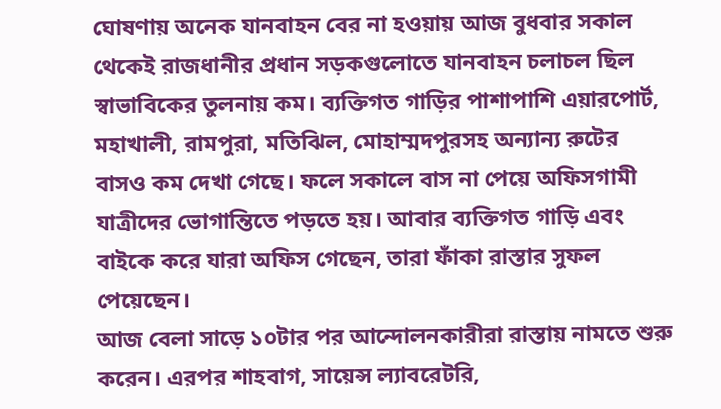ঘোষণায় অনেক যানবাহন বের না হওয়ায় আজ বুধবার সকাল থেকেই রাজধানীর প্রধান সড়কগুলোতে যানবাহন চলাচল ছিল স্বাভাবিকের তুলনায় কম। ব্যক্তিগত গাড়ির পাশাপাশি এয়ারপোর্ট, মহাখালী, রামপুরা, মতিঝিল, মোহাম্মদপুরসহ অন্যান্য রুটের বাসও কম দেখা গেছে। ফলে সকালে বাস না পেয়ে অফিসগামী যাত্রীদের ভোগান্তিতে পড়তে হয়। আবার ব্যক্তিগত গাড়ি এবং বাইকে করে যারা অফিস গেছেন, তারা ফাঁকা রাস্তার সুফল পেয়েছেন।
আজ বেলা সাড়ে ১০টার পর আন্দোলনকারীরা রাস্তায় নামতে শুরু করেন। এরপর শাহবাগ, সায়েন্স ল্যাবরেটরি,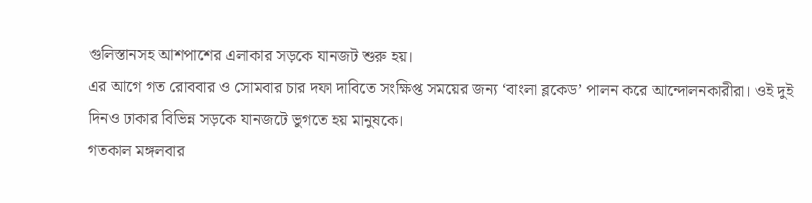গুলিস্তানসহ আশপাশের এলাকার সড়কে যানজট শুরু হয়।
এর আগে গত রোববার ও সোমবার চার দফা দাবিতে সংক্ষিপ্ত সময়ের জন্য ‘বাংলা ব্লকেড’ পালন করে আন্দোলনকারীরা। ওই দুই দিনও ঢাকার বিভিন্ন সড়কে যানজটে ভুগতে হয় মানুষকে।
গতকাল মঙ্গলবার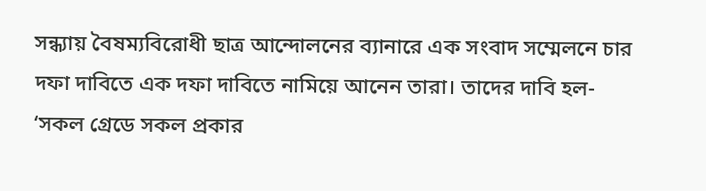সন্ধ্যায় বৈষম্যবিরোধী ছাত্র আন্দোলনের ব্যানারে এক সংবাদ সম্মেলনে চার দফা দাবিতে এক দফা দাবিতে নামিয়ে আনেন তারা। তাদের দাবি হল- ‘সকল গ্রেডে সকল প্রকার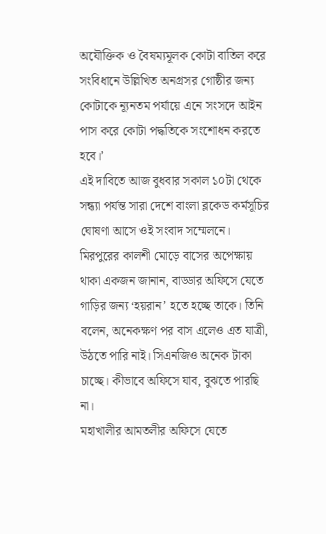অযৌক্তিক ও বৈষম্যমূলক কোটা বাতিল করে সংবিধানে উল্লিখিত অনগ্রসর গোষ্ঠীর জন্য কোটাকে ন্যূনতম পর্যায়ে এনে সংসদে আইন পাস করে কোটা পদ্ধতিকে সংশোধন করতে হবে।’
এই দাবিতে আজ বুধবার সকাল ১০টা থেকে সন্ধ্যা পর্যন্ত সারা দেশে বাংলা ব্লকেড কর্মসূচির ঘোষণা আসে ওই সংবাদ সম্মেলনে।
মিরপুরের কালশী মোড়ে বাসের অপেক্ষায় থাকা একজন জানান, বাড্ডার অফিসে যেতে গাড়ির জন্য ‘হয়রান’ হতে হচ্ছে তাকে। তিনি বলেন, অনেকক্ষণ পর বাস এলেও এত যাত্রী, উঠতে পারি নাই। সিএনজিও অনেক টাকা চাচ্ছে। কীভাবে অফিসে যাব, বুঝতে পারছি না।
মহাখালীর আমতলীর অফিসে যেতে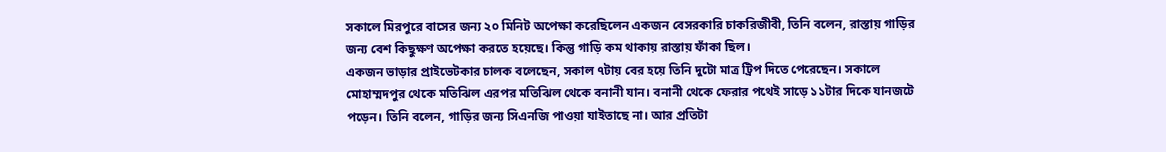সকালে মিরপুরে বাসের জন্য ২০ মিনিট অপেক্ষা করেছিলেন একজন বেসরকারি চাকরিজীবী, তিনি বলেন, রাস্তায় গাড়ির জন্য বেশ কিছুক্ষণ অপেক্ষা করতে হয়েছে। কিন্তু গাড়ি কম থাকায় রাস্তায় ফাঁকা ছিল।
একজন ভাড়ার প্রাইভেটকার চালক বলেছেন, সকাল ৭টায় বের হয়ে তিনি দুটো মাত্র ট্রিপ দিতে পেরেছেন। সকালে মোহাম্মদপুর থেকে মতিঝিল এরপর মতিঝিল থেকে বনানী যান। বনানী থেকে ফেরার পথেই সাড়ে ১১টার দিকে যানজটে পড়েন। তিনি বলেন, গাড়ির জন্য সিএনজি পাওয়া যাইতাছে না। আর প্রতিটা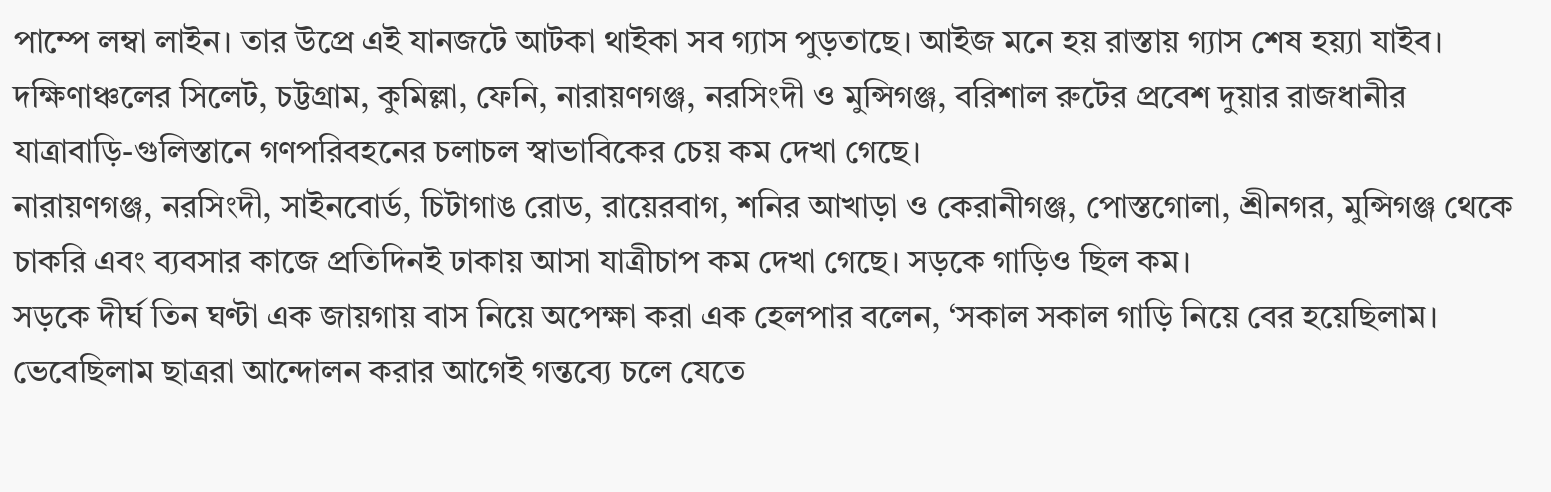পাম্পে লম্বা লাইন। তার উপ্রে এই যানজটে আটকা থাইকা সব গ্যাস পুড়তাছে। আইজ মনে হয় রাস্তায় গ্যাস শেষ হয়্যা যাইব।
দক্ষিণাঞ্চলের সিলেট, চট্টগ্রাম, কুমিল্লা, ফেনি, নারায়ণগঞ্জ, নরসিংদী ও মুন্সিগঞ্জ, বরিশাল রুটের প্রবেশ দুয়ার রাজধানীর যাত্রাবাড়ি-গুলিস্তানে গণপরিবহনের চলাচল স্বাভাবিকের চেয় কম দেখা গেছে।
নারায়ণগঞ্জ, নরসিংদী, সাইনবোর্ড, চিটাগাঙ রোড, রায়েরবাগ, শনির আখাড়া ও কেরানীগঞ্জ, পোস্তগোলা, শ্রীনগর, মুন্সিগঞ্জ থেকে চাকরি এবং ব্যবসার কাজে প্রতিদিনই ঢাকায় আসা যাত্রীচাপ কম দেখা গেছে। সড়কে গাড়িও ছিল কম।
সড়কে দীর্ঘ তিন ঘণ্টা এক জায়গায় বাস নিয়ে অপেক্ষা করা এক হেলপার বলেন, ‘সকাল সকাল গাড়ি নিয়ে বের হয়েছিলাম। ভেবেছিলাম ছাত্ররা আন্দোলন করার আগেই গন্তব্যে চলে যেতে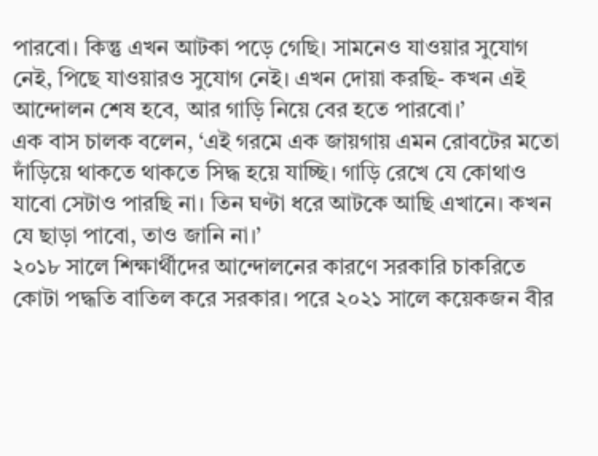পারবো। কিন্তু এখন আটকা পড়ে গেছি। সামনেও যাওয়ার সুযোগ নেই, পিছে যাওয়ারও সুযোগ নেই। এখন দোয়া করছি- কখন এই আন্দোলন শেষ হবে, আর গাড়ি নিয়ে বের হতে পারবো।’
এক বাস চালক বলেন, ‘এই গরমে এক জায়গায় এমন রোবটের মতো দাঁড়িয়ে থাকতে থাকতে সিদ্ধ হয়ে যাচ্ছি। গাড়ি রেখে যে কোথাও যাবো সেটাও পারছি না। তিন ঘণ্টা ধরে আটকে আছি এখানে। কখন যে ছাড়া পাবো, তাও জানি না।’
২০১৮ সালে শিক্ষার্থীদের আন্দোলনের কারণে সরকারি চাকরিতে কোটা পদ্ধতি বাতিল করে সরকার। পরে ২০২১ সালে কয়েকজন বীর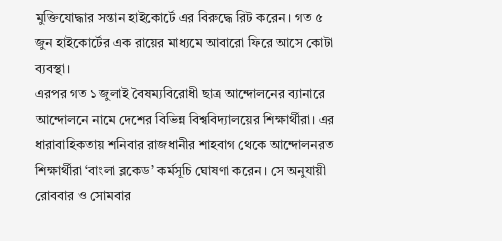মুক্তিযোদ্ধার সন্তান হাইকোর্টে এর বিরুদ্ধে রিট করেন। গত ৫ জুন হাইকোর্টের এক রায়ের মাধ্যমে আবারো ফিরে আসে কোটা ব্যবস্থা।
এরপর গত ১ জুলাই বৈষম্যবিরোধী ছাত্র আন্দোলনের ব্যানারে আন্দোলনে নামে দেশের বিভিন্ন বিশ্ববিদ্যালয়ের শিক্ষার্থীরা। এর ধারাবাহিকতায় শনিবার রাজধানীর শাহবাগ থেকে আন্দোলনরত শিক্ষার্থীরা ‘বাংলা ব্লকেড’ কর্মসূচি ঘোষণা করেন। সে অনুযায়ী রোববার ও সোমবার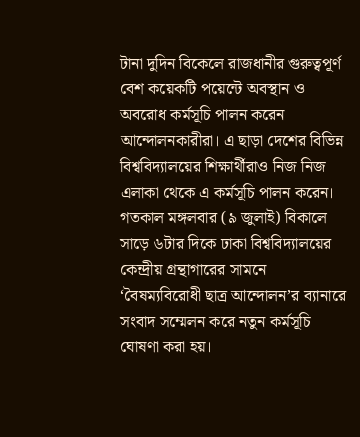টানা দুদিন বিকেলে রাজধানীর গুরুত্বপূর্ণ বেশ কয়েকটি পয়েন্টে অবস্থান ও অবরোধ কর্মসূচি পালন করেন আন্দোলনকারীরা। এ ছাড়া দেশের বিভিন্ন বিশ্ববিদ্যালয়ের শিক্ষার্থীরাও নিজ নিজ এলাকা থেকে এ কর্মসূচি পালন করেন।
গতকাল মঙ্গলবার (৯ জুলাই) বিকালে সাড়ে ৬টার দিকে ঢাকা বিশ্ববিদ্যালয়ের কেন্দ্রীয় গ্রন্থাগারের সামনে ‘বৈষম্যবিরোধী ছাত্র আন্দোলন’র ব্যানারে সংবাদ সম্মেলন করে নতুন কর্মসূচি ঘোষণা করা হয়।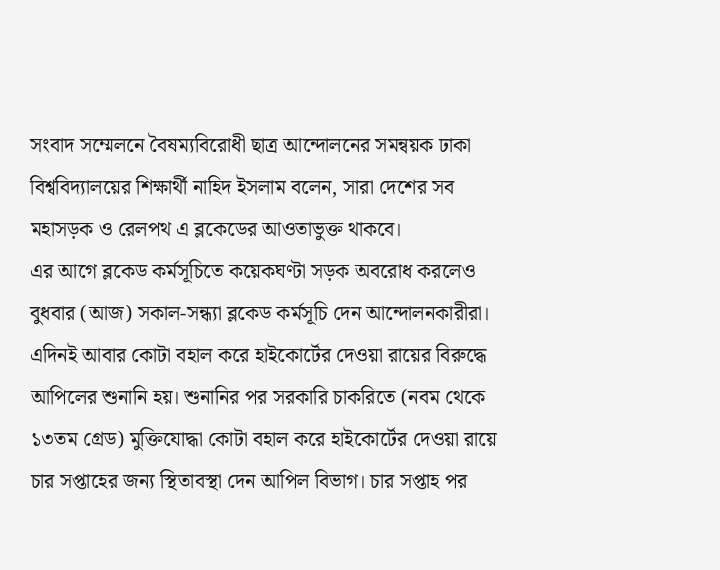সংবাদ সম্মেলনে বৈষম্যবিরোধী ছাত্র আন্দোলনের সমন্বয়ক ঢাকা বিশ্ববিদ্যালয়ের শিক্ষার্থী নাহিদ ইসলাম বলেন, সারা দেশের সব মহাসড়ক ও রেলপথ এ ব্লকেডের আওতাভুক্ত থাকবে।
এর আগে ব্লকেড কর্মসূচিতে কয়েকঘণ্টা সড়ক অবরোধ করলেও বুধবার (আজ) সকাল-সন্ধ্যা ব্লকেড কর্মসূচি দেন আন্দোলনকারীরা। এদিনই আবার কোটা বহাল করে হাইকোর্টের দেওয়া রায়ের বিরুদ্ধে আপিলের শুনানি হয়। শুনানির পর সরকারি চাকরিতে (নবম থেকে ১৩তম গ্রেড) মুক্তিযোদ্ধা কোটা বহাল করে হাইকোর্টের দেওয়া রায়ে চার সপ্তাহের জন্য স্থিতাবস্থা দেন আপিল বিভাগ। চার সপ্তাহ পর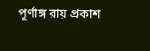পূর্ণাঙ্গ রায় প্রকাশ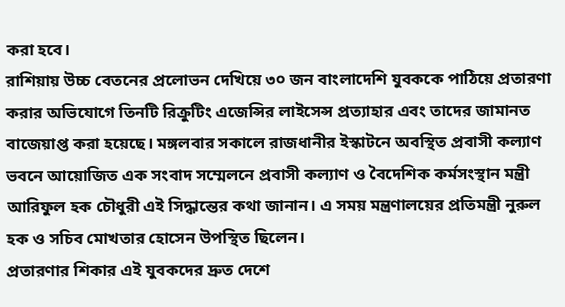করা হবে।
রাশিয়ায় উচ্চ বেতনের প্রলোভন দেখিয়ে ৩০ জন বাংলাদেশি যুবককে পাঠিয়ে প্রতারণা করার অভিযোগে তিনটি রিক্রুটিং এজেন্সির লাইসেন্স প্রত্যাহার এবং তাদের জামানত বাজেয়াপ্ত করা হয়েছে। মঙ্গলবার সকালে রাজধানীর ইস্কাটনে অবস্থিত প্রবাসী কল্যাণ ভবনে আয়োজিত এক সংবাদ সম্মেলনে প্রবাসী কল্যাণ ও বৈদেশিক কর্মসংস্থান মন্ত্রী আরিফুল হক চৌধুরী এই সিদ্ধান্তের কথা জানান। এ সময় মন্ত্রণালয়ের প্রতিমন্ত্রী নুরুল হক ও সচিব মোখতার হোসেন উপস্থিত ছিলেন।
প্রতারণার শিকার এই যুবকদের দ্রুত দেশে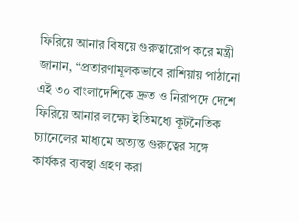ফিরিয়ে আনার বিষয়ে গুরুত্বারোপ করে মন্ত্রী জানান, “প্রতারণামূলকভাবে রাশিয়ায় পাঠানো এই ৩০ বাংলাদেশিকে দ্রুত ও নিরাপদে দেশে ফিরিয়ে আনার লক্ষ্যে ইতিমধ্যে কূটনৈতিক চ্যানেলের মাধ্যমে অত্যন্ত গুরুত্বের সঙ্গে কার্যকর ব্যবস্থা গ্রহণ করা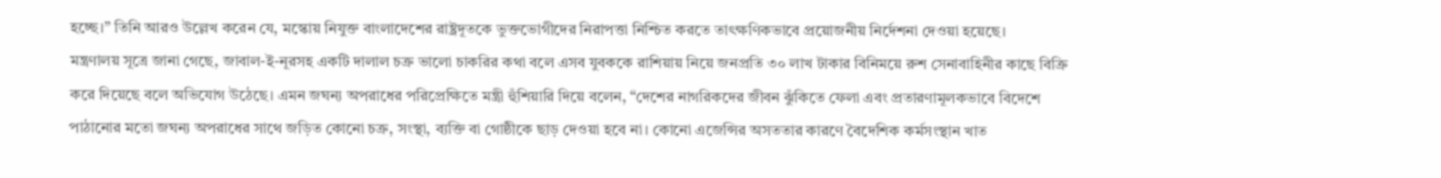হচ্ছে।” তিনি আরও উল্লেখ করেন যে, মস্কোয় নিযুক্ত বাংলাদেশের রাষ্ট্রদূতকে ভুক্তভোগীদের নিরাপত্তা নিশ্চিত করতে তাৎক্ষণিকভাবে প্রয়োজনীয় নির্দেশনা দেওয়া হয়েছে।
মন্ত্রণালয় সূত্রে জানা গেছে, জাবাল-ই-নূরসহ একটি দালাল চক্র ভালো চাকরির কথা বলে এসব যুবককে রাশিয়ায় নিয়ে জনপ্রতি ৩০ লাখ টাকার বিনিময়ে রুশ সেনাবাহিনীর কাছে বিক্রি করে দিয়েছে বলে অভিযোগ উঠেছে। এমন জঘন্য অপরাধের পরিপ্রেক্ষিতে মন্ত্রী হুঁশিয়ারি দিয়ে বলেন, “দেশের নাগরিকদের জীবন ঝুঁকিতে ফেলা এবং প্রতারণামূলকভাবে বিদেশে পাঠানোর মতো জঘন্য অপরাধের সাথে জড়িত কোনো চক্র, সংস্থা, ব্যক্তি বা গোষ্ঠীকে ছাড় দেওয়া হবে না। কোনো এজেন্সির অসততার কারণে বৈদেশিক কর্মসংস্থান খাত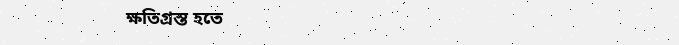ক্ষতিগ্রস্ত হতে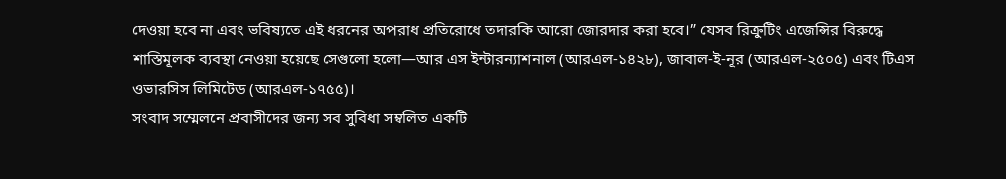দেওয়া হবে না এবং ভবিষ্যতে এই ধরনের অপরাধ প্রতিরোধে তদারকি আরো জোরদার করা হবে।” যেসব রিক্রুটিং এজেন্সির বিরুদ্ধে শাস্তিমূলক ব্যবস্থা নেওয়া হয়েছে সেগুলো হলো—আর এস ইন্টারন্যাশনাল (আরএল-১৪২৮), জাবাল-ই-নূর (আরএল-২৫০৫) এবং টিএস ওভারসিস লিমিটেড (আরএল-১৭৫৫)।
সংবাদ সম্মেলনে প্রবাসীদের জন্য সব সুবিধা সম্বলিত একটি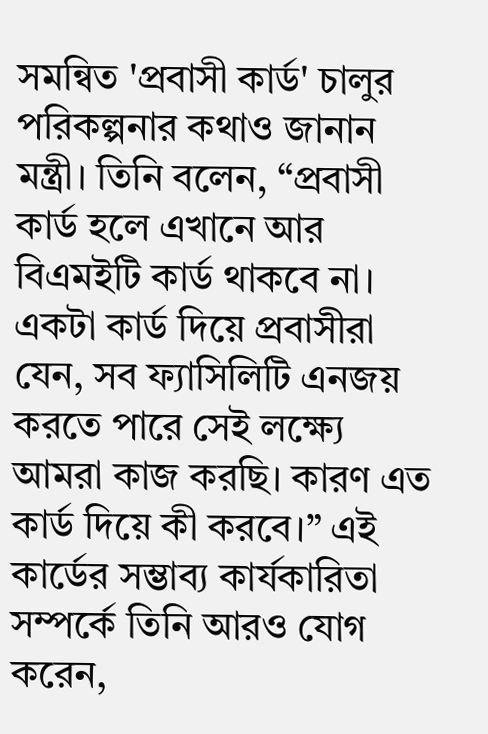সমন্বিত 'প্রবাসী কার্ড' চালুর পরিকল্পনার কথাও জানান মন্ত্রী। তিনি বলেন, “প্রবাসী কার্ড হলে এখানে আর বিএমইটি কার্ড থাকবে না। একটা কার্ড দিয়ে প্রবাসীরা যেন, সব ফ্যাসিলিটি এনজয় করতে পারে সেই লক্ষ্যে আমরা কাজ করছি। কারণ এত কার্ড দিয়ে কী করবে।” এই কার্ডের সম্ভাব্য কার্যকারিতা সম্পর্কে তিনি আরও যোগ করেন,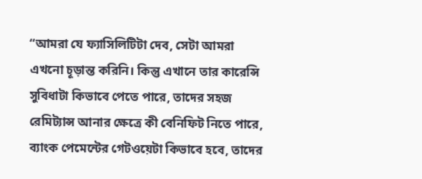“আমরা যে ফ্যাসিলিটিটা দেব, সেটা আমরা এখনো চূড়ান্ত করিনি। কিন্তু এখানে তার কারেন্সি সুবিধাটা কিভাবে পেতে পারে, তাদের সহজ রেমিট্যান্স আনার ক্ষেত্রে কী বেনিফিট নিতে পারে, ব্যাংক পেমেন্টের গেটওয়েটা কিভাবে হবে, তাদের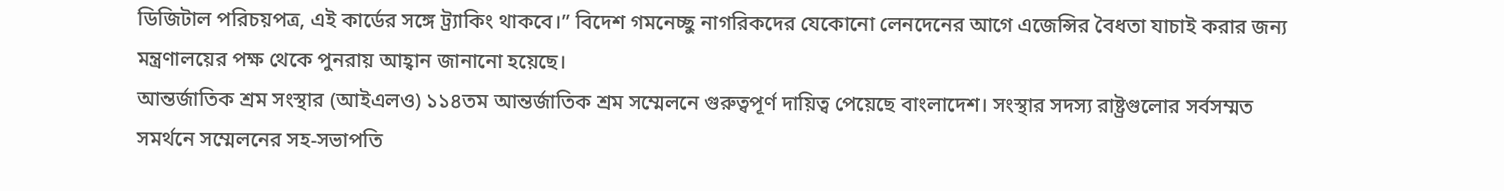ডিজিটাল পরিচয়পত্র, এই কার্ডের সঙ্গে ট্র্যাকিং থাকবে।” বিদেশ গমনেচ্ছু নাগরিকদের যেকোনো লেনদেনের আগে এজেন্সির বৈধতা যাচাই করার জন্য মন্ত্রণালয়ের পক্ষ থেকে পুনরায় আহ্বান জানানো হয়েছে।
আন্তর্জাতিক শ্রম সংস্থার (আইএলও) ১১৪তম আন্তর্জাতিক শ্রম সম্মেলনে গুরুত্বপূর্ণ দায়িত্ব পেয়েছে বাংলাদেশ। সংস্থার সদস্য রাষ্ট্রগুলোর সর্বসম্মত সমর্থনে সম্মেলনের সহ-সভাপতি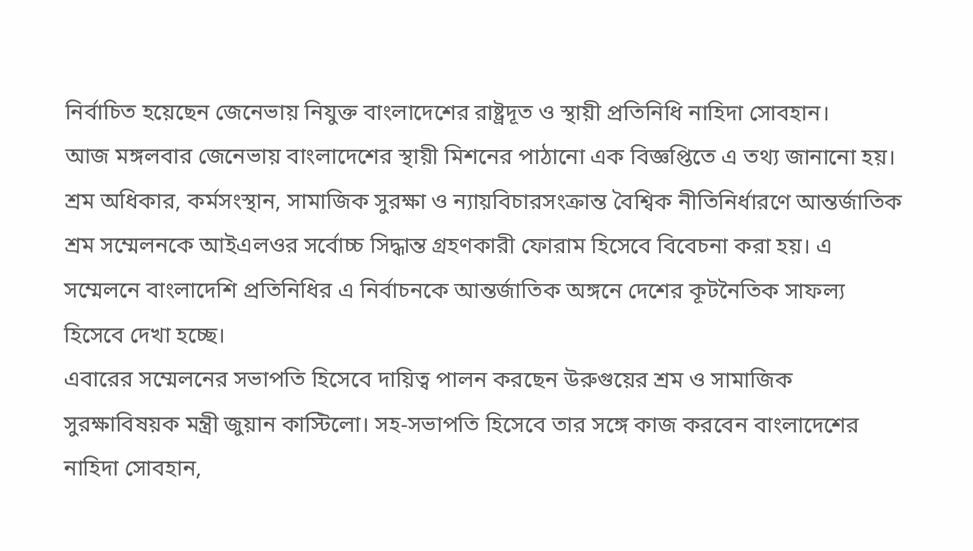নির্বাচিত হয়েছেন জেনেভায় নিযুক্ত বাংলাদেশের রাষ্ট্রদূত ও স্থায়ী প্রতিনিধি নাহিদা সোবহান।
আজ মঙ্গলবার জেনেভায় বাংলাদেশের স্থায়ী মিশনের পাঠানো এক বিজ্ঞপ্তিতে এ তথ্য জানানো হয়।
শ্রম অধিকার, কর্মসংস্থান, সামাজিক সুরক্ষা ও ন্যায়বিচারসংক্রান্ত বৈশ্বিক নীতিনির্ধারণে আন্তর্জাতিক শ্রম সম্মেলনকে আইএলওর সর্বোচ্চ সিদ্ধান্ত গ্রহণকারী ফোরাম হিসেবে বিবেচনা করা হয়। এ সম্মেলনে বাংলাদেশি প্রতিনিধির এ নির্বাচনকে আন্তর্জাতিক অঙ্গনে দেশের কূটনৈতিক সাফল্য হিসেবে দেখা হচ্ছে।
এবারের সম্মেলনের সভাপতি হিসেবে দায়িত্ব পালন করছেন উরুগুয়ের শ্রম ও সামাজিক সুরক্ষাবিষয়ক মন্ত্রী জুয়ান কাস্টিলো। সহ-সভাপতি হিসেবে তার সঙ্গে কাজ করবেন বাংলাদেশের নাহিদা সোবহান,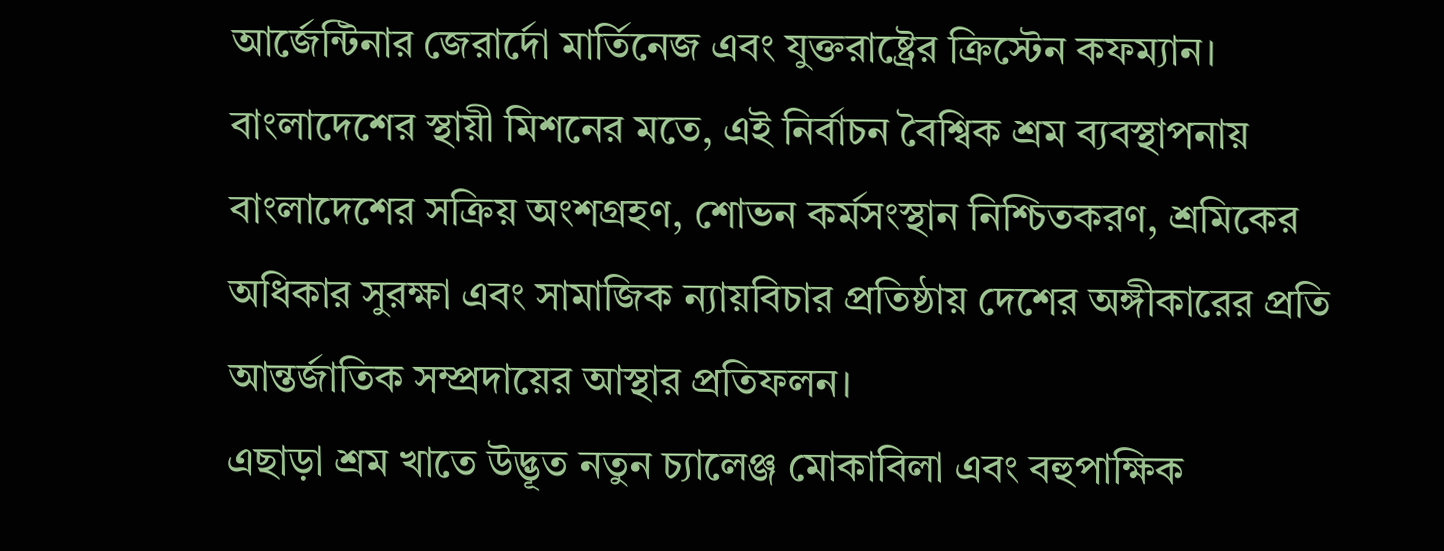আর্জেন্টিনার জেরার্দো মার্তিনেজ এবং যুক্তরাষ্ট্রের ক্রিস্টেন কফম্যান।
বাংলাদেশের স্থায়ী মিশনের মতে, এই নির্বাচন বৈশ্বিক শ্রম ব্যবস্থাপনায় বাংলাদেশের সক্রিয় অংশগ্রহণ, শোভন কর্মসংস্থান নিশ্চিতকরণ, শ্রমিকের অধিকার সুরক্ষা এবং সামাজিক ন্যায়বিচার প্রতিষ্ঠায় দেশের অঙ্গীকারের প্রতি আন্তর্জাতিক সম্প্রদায়ের আস্থার প্রতিফলন।
এছাড়া শ্রম খাতে উদ্ভূত নতুন চ্যালেঞ্জ মোকাবিলা এবং বহুপাক্ষিক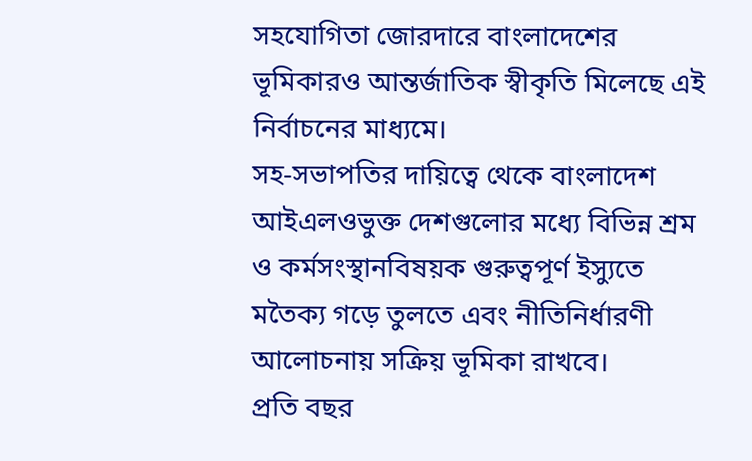সহযোগিতা জোরদারে বাংলাদেশের ভূমিকারও আন্তর্জাতিক স্বীকৃতি মিলেছে এই নির্বাচনের মাধ্যমে।
সহ-সভাপতির দায়িত্বে থেকে বাংলাদেশ আইএলওভুক্ত দেশগুলোর মধ্যে বিভিন্ন শ্রম ও কর্মসংস্থানবিষয়ক গুরুত্বপূর্ণ ইস্যুতে মতৈক্য গড়ে তুলতে এবং নীতিনির্ধারণী আলোচনায় সক্রিয় ভূমিকা রাখবে।
প্রতি বছর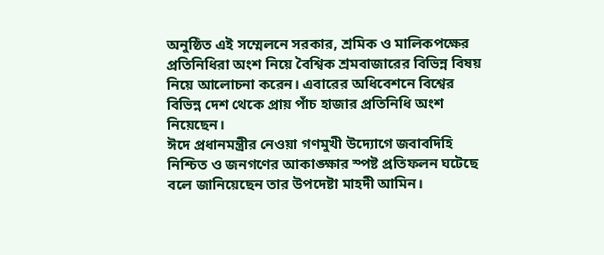অনুষ্ঠিত এই সম্মেলনে সরকার, শ্রমিক ও মালিকপক্ষের প্রতিনিধিরা অংশ নিয়ে বৈশ্বিক শ্রমবাজারের বিভিন্ন বিষয় নিয়ে আলোচনা করেন। এবারের অধিবেশনে বিশ্বের বিভিন্ন দেশ থেকে প্রায় পাঁচ হাজার প্রতিনিধি অংশ নিয়েছেন।
ঈদে প্রধানমন্ত্রীর নেওয়া গণমুখী উদ্যোগে জবাবদিহি নিশ্চিত ও জনগণের আকাঙ্ক্ষার স্পষ্ট প্রতিফলন ঘটেছে বলে জানিয়েছেন তার উপদেষ্টা মাহদী আমিন।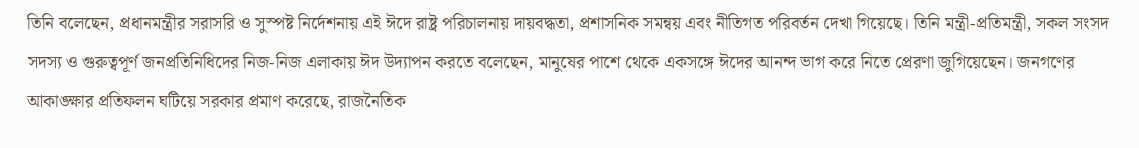তিনি বলেছেন, প্রধানমন্ত্রীর সরাসরি ও সুস্পষ্ট নির্দেশনায় এই ঈদে রাষ্ট্র পরিচালনায় দায়বদ্ধতা, প্রশাসনিক সমন্বয় এবং নীতিগত পরিবর্তন দেখা গিয়েছে। তিনি মন্ত্রী-প্রতিমন্ত্রী, সকল সংসদ সদস্য ও গুরুত্বপূর্ণ জনপ্রতিনিধিদের নিজ-নিজ এলাকায় ঈদ উদ্যাপন করতে বলেছেন, মানুষের পাশে থেকে একসঙ্গে ঈদের আনন্দ ভাগ করে নিতে প্রেরণা জুগিয়েছেন। জনগণের আকাঙ্ক্ষার প্রতিফলন ঘটিয়ে সরকার প্রমাণ করেছে, রাজনৈতিক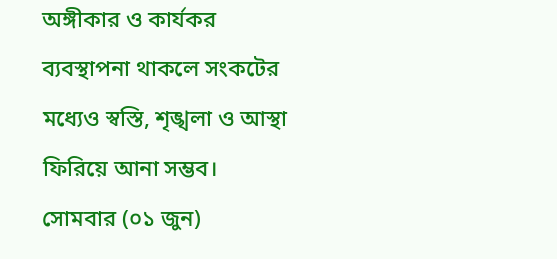অঙ্গীকার ও কার্যকর ব্যবস্থাপনা থাকলে সংকটের মধ্যেও স্বস্তি, শৃঙ্খলা ও আস্থা ফিরিয়ে আনা সম্ভব।
সোমবার (০১ জুন)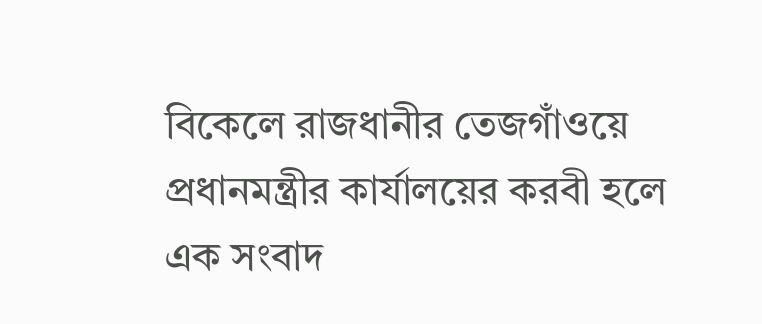বিকেলে রাজধানীর তেজগাঁওয়ে প্রধানমন্ত্রীর কার্যালয়ের করবী হলে এক সংবাদ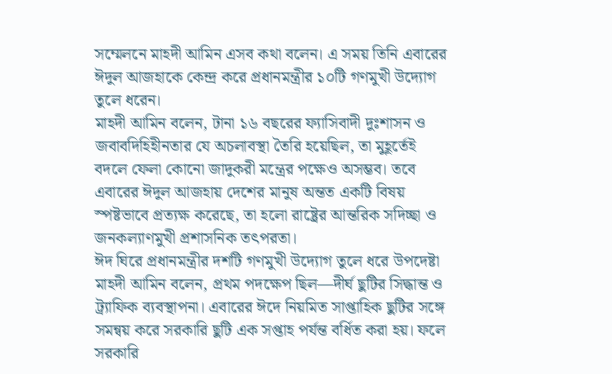সম্মেলনে মাহদী আমিন এসব কথা বলেন। এ সময় তিনি এবারের ঈদুল আজহাকে কেন্দ্র করে প্রধানমন্ত্রীর ১০টি গণমুখী উদ্যোগ তুলে ধরেন।
মাহদী আমিন বলেন, টানা ১৬ বছরের ফ্যাসিবাদী দুঃশাসন ও জবাবদিহিহীনতার যে অচলাবস্থা তৈরি হয়েছিল, তা মুহূর্তেই বদলে ফেলা কোনো জাদুকরী মন্ত্রের পক্ষেও অসম্ভব। তবে এবারের ঈদুল আজহায় দেশের মানুষ অন্তত একটি বিষয় স্পষ্টভাবে প্রত্যক্ষ করেছে, তা হলো রাষ্ট্রের আন্তরিক সদিচ্ছা ও জনকল্যাণমুখী প্রশাসনিক তৎপরতা।
ঈদ ঘিরে প্রধানমন্ত্রীর দশটি গণমুখী উদ্যোগ তুলে ধরে উপদেষ্টা মাহদী আমিন বলেন, প্রথম পদক্ষেপ ছিল—দীর্ঘ ছুটির সিদ্ধান্ত ও ট্র্যাফিক ব্যবস্থাপনা। এবারের ঈদে নিয়মিত সাপ্তাহিক ছুটির সঙ্গে সমন্বয় করে সরকারি ছুটি এক সপ্তাহ পর্যন্ত বর্ধিত করা হয়। ফলে সরকারি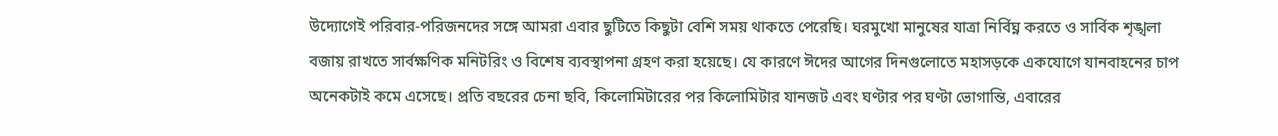উদ্যোগেই পরিবার-পরিজনদের সঙ্গে আমরা এবার ছুটিতে কিছুটা বেশি সময় থাকতে পেরেছি। ঘরমুখো মানুষের যাত্রা নির্বিঘ্ন করতে ও সার্বিক শৃঙ্খলা বজায় রাখতে সার্বক্ষণিক মনিটরিং ও বিশেষ ব্যবস্থাপনা গ্রহণ করা হয়েছে। যে কারণে ঈদের আগের দিনগুলোতে মহাসড়কে একযোগে যানবাহনের চাপ অনেকটাই কমে এসেছে। প্রতি বছরের চেনা ছবি, কিলোমিটারের পর কিলোমিটার যানজট এবং ঘণ্টার পর ঘণ্টা ভোগান্তি, এবারের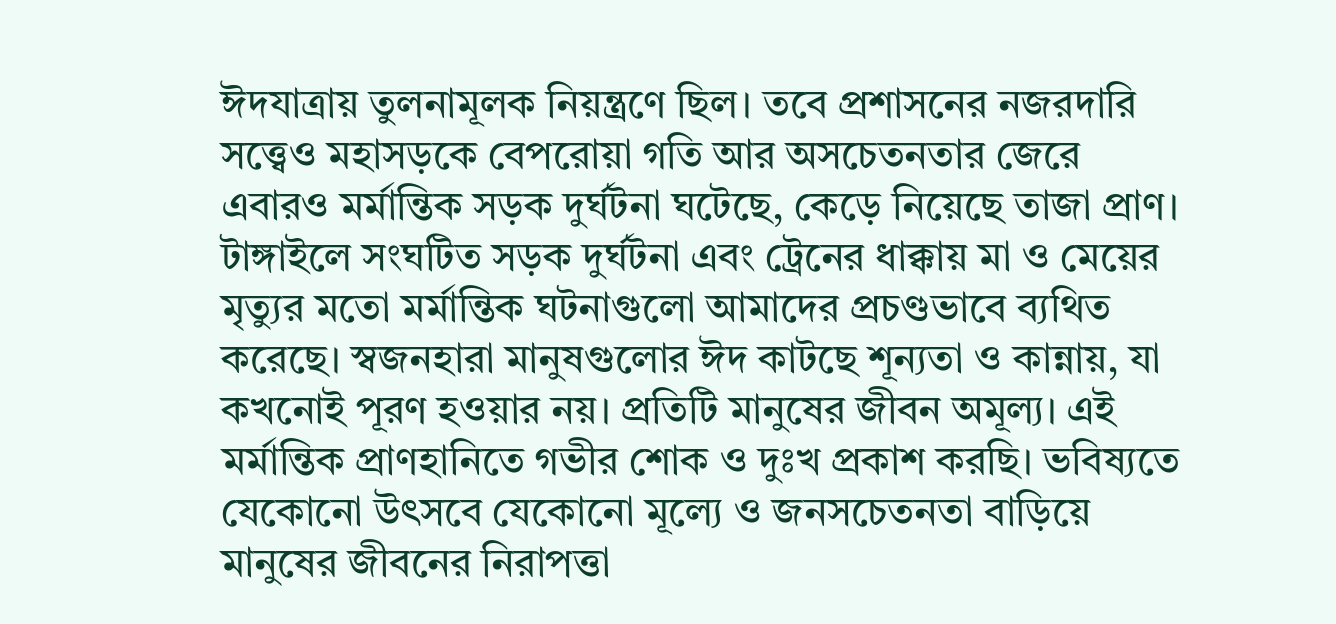ঈদযাত্রায় তুলনামূলক নিয়ন্ত্রণে ছিল। তবে প্রশাসনের নজরদারি সত্ত্বেও মহাসড়কে বেপরোয়া গতি আর অসচেতনতার জেরে এবারও মর্মান্তিক সড়ক দুর্ঘটনা ঘটেছে, কেড়ে নিয়েছে তাজা প্রাণ। টাঙ্গাইলে সংঘটিত সড়ক দুর্ঘটনা এবং ট্রেনের ধাক্কায় মা ও মেয়ের মৃত্যুর মতো মর্মান্তিক ঘটনাগুলো আমাদের প্রচণ্ডভাবে ব্যথিত করেছে। স্বজনহারা মানুষগুলোর ঈদ কাটছে শূন্যতা ও কান্নায়, যা কখনোই পূরণ হওয়ার নয়। প্রতিটি মানুষের জীবন অমূল্য। এই মর্মান্তিক প্রাণহানিতে গভীর শোক ও দুঃখ প্রকাশ করছি। ভবিষ্যতে যেকোনো উৎসবে যেকোনো মূল্যে ও জনসচেতনতা বাড়িয়ে মানুষের জীবনের নিরাপত্তা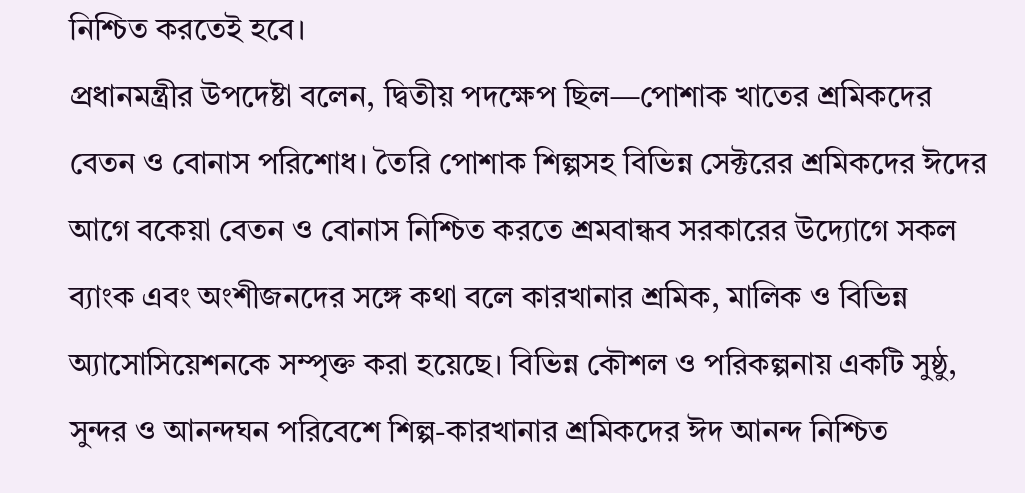নিশ্চিত করতেই হবে।
প্রধানমন্ত্রীর উপদেষ্টা বলেন, দ্বিতীয় পদক্ষেপ ছিল—পোশাক খাতের শ্রমিকদের বেতন ও বোনাস পরিশোধ। তৈরি পোশাক শিল্পসহ বিভিন্ন সেক্টরের শ্রমিকদের ঈদের আগে বকেয়া বেতন ও বোনাস নিশ্চিত করতে শ্রমবান্ধব সরকারের উদ্যোগে সকল ব্যাংক এবং অংশীজনদের সঙ্গে কথা বলে কারখানার শ্রমিক, মালিক ও বিভিন্ন অ্যাসোসিয়েশনকে সম্পৃক্ত করা হয়েছে। বিভিন্ন কৌশল ও পরিকল্পনায় একটি সুষ্ঠু, সুন্দর ও আনন্দঘন পরিবেশে শিল্প-কারখানার শ্রমিকদের ঈদ আনন্দ নিশ্চিত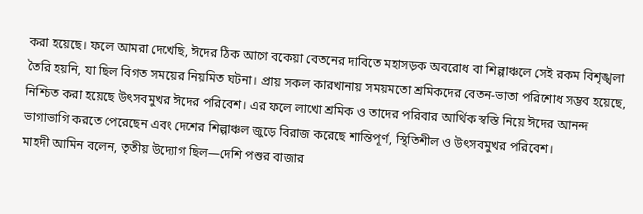করা হয়েছে। ফলে আমরা দেখেছি, ঈদের ঠিক আগে বকেয়া বেতনের দাবিতে মহাসড়ক অবরোধ বা শিল্পাঞ্চলে সেই রকম বিশৃঙ্খলা তৈরি হয়নি, যা ছিল বিগত সময়ের নিয়মিত ঘটনা। প্রায় সকল কারখানায় সময়মতো শ্রমিকদের বেতন-ভাতা পরিশোধ সম্ভব হয়েছে, নিশ্চিত করা হয়েছে উৎসবমুখর ঈদের পরিবেশ। এর ফলে লাখো শ্রমিক ও তাদের পরিবার আর্থিক স্বস্তি নিয়ে ঈদের আনন্দ ভাগাভাগি করতে পেরেছেন এবং দেশের শিল্পাঞ্চল জুড়ে বিরাজ করেছে শান্তিপূর্ণ, স্থিতিশীল ও উৎসবমুখর পরিবেশ।
মাহদী আমিন বলেন, তৃতীয় উদ্যোগ ছিল—দেশি পশুর বাজার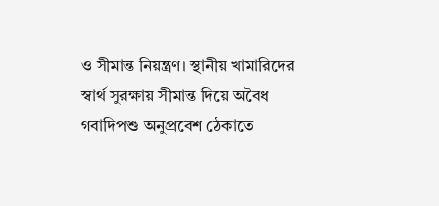ও সীমান্ত নিয়ন্ত্রণ। স্থানীয় খামারিদের স্বার্থ সুরক্ষায় সীমান্ত দিয়ে অবৈধ গবাদিপশু অনুপ্রবেশ ঠেকাতে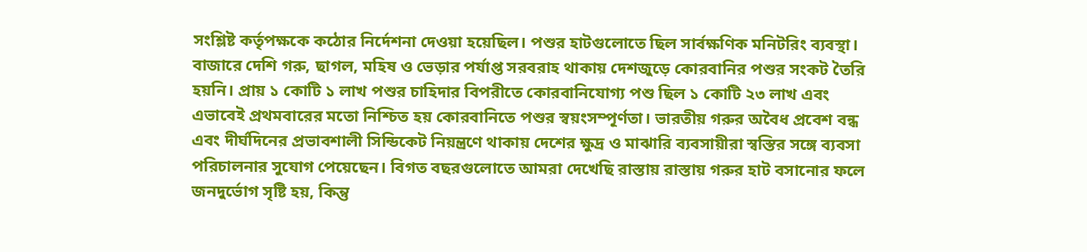সংশ্লিষ্ট কর্তৃপক্ষকে কঠোর নির্দেশনা দেওয়া হয়েছিল। পশুর হাটগুলোতে ছিল সার্বক্ষণিক মনিটরিং ব্যবস্থা। বাজারে দেশি গরু, ছাগল, মহিষ ও ভেড়ার পর্যাপ্ত সরবরাহ থাকায় দেশজুড়ে কোরবানির পশুর সংকট তৈরি হয়নি। প্রায় ১ কোটি ১ লাখ পশুর চাহিদার বিপরীতে কোরবানিযোগ্য পশু ছিল ১ কোটি ২৩ লাখ এবং এভাবেই প্রথমবারের মতো নিশ্চিত হয় কোরবানিতে পশুর স্বয়ংসম্পূর্ণতা। ভারতীয় গরুর অবৈধ প্রবেশ বন্ধ এবং দীর্ঘদিনের প্রভাবশালী সিন্ডিকেট নিয়ন্ত্রণে থাকায় দেশের ক্ষুদ্র ও মাঝারি ব্যবসায়ীরা স্বস্তির সঙ্গে ব্যবসা পরিচালনার সুযোগ পেয়েছেন। বিগত বছরগুলোতে আমরা দেখেছি রাস্তায় রাস্তায় গরুর হাট বসানোর ফলে জনদুর্ভোগ সৃষ্টি হয়, কিন্তু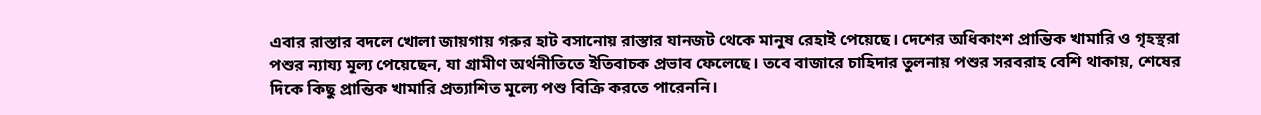এবার রাস্তার বদলে খোলা জায়গায় গরুর হাট বসানোয় রাস্তার যানজট থেকে মানুষ রেহাই পেয়েছে। দেশের অধিকাংশ প্রান্তিক খামারি ও গৃহস্থরা পশুর ন্যায্য মূল্য পেয়েছেন, যা গ্রামীণ অর্থনীতিতে ইতিবাচক প্রভাব ফেলেছে। তবে বাজারে চাহিদার তুলনায় পশুর সরবরাহ বেশি থাকায়, শেষের দিকে কিছু প্রান্তিক খামারি প্রত্যাশিত মূল্যে পশু বিক্রি করতে পারেননি।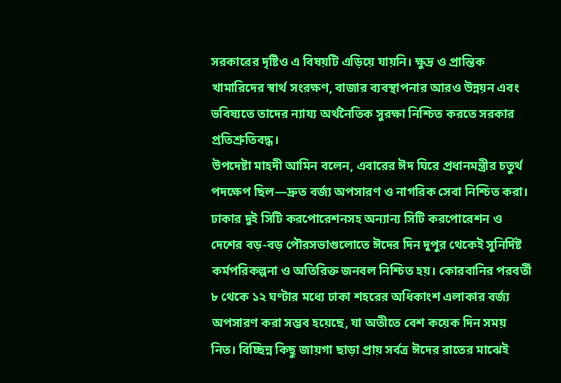সরকারের দৃষ্টিও এ বিষয়টি এড়িয়ে যায়নি। ক্ষুদ্র ও প্রান্তিক খামারিদের স্বার্থ সংরক্ষণ, বাজার ব্যবস্থাপনার আরও উন্নয়ন এবং ভবিষ্যতে তাদের ন্যায্য অর্থনৈতিক সুরক্ষা নিশ্চিত করতে সরকার প্রতিশ্রুতিবদ্ধ।
উপদেষ্টা মাহদী আমিন বলেন, এবারের ঈদ ঘিরে প্রধানমন্ত্রীর চতুর্থ পদক্ষেপ ছিল—দ্রুত বর্জ্য অপসারণ ও নাগরিক সেবা নিশ্চিত করা। ঢাকার দুই সিটি করপোরেশনসহ অন্যান্য সিটি করপোরেশন ও দেশের বড়-বড় পৌরসভাগুলোতে ঈদের দিন দুপুর থেকেই সুনির্দিষ্ট কর্মপরিকল্পনা ও অতিরিক্ত জনবল নিশ্চিত হয়। কোরবানির পরবর্তী ৮ থেকে ১২ ঘণ্টার মধ্যে ঢাকা শহরের অধিকাংশ এলাকার বর্জ্য অপসারণ করা সম্ভব হয়েছে, যা অতীতে বেশ কয়েক দিন সময় নিত। বিচ্ছিন্ন কিছু জায়গা ছাড়া প্রায় সর্বত্র ঈদের রাতের মাঝেই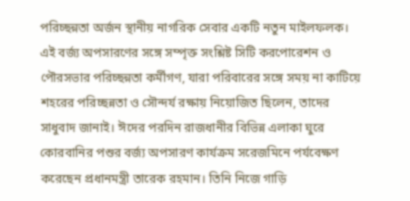পরিচ্ছন্নতা অর্জন স্থানীয় নাগরিক সেবার একটি নতুন মাইলফলক। এই বর্জ্য অপসারণের সঙ্গে সম্পৃক্ত সংশ্লিষ্ট সিটি করপোরেশন ও পৌরসভার পরিচ্ছন্নতা কর্মীগণ, যারা পরিবারের সঙ্গে সময় না কাটিয়ে শহরের পরিচ্ছন্নতা ও সৌন্দর্য রক্ষায় নিয়োজিত ছিলেন, তাদের সাধুবাদ জানাই। ঈদের পরদিন রাজধানীর বিভিন্ন এলাকা ঘুরে কোরবানির পশুর বর্জ্য অপসারণ কার্যক্রম সরেজমিনে পর্যবেক্ষণ করেছেন প্রধানমন্ত্রী তারেক রহমান। তিনি নিজে গাড়ি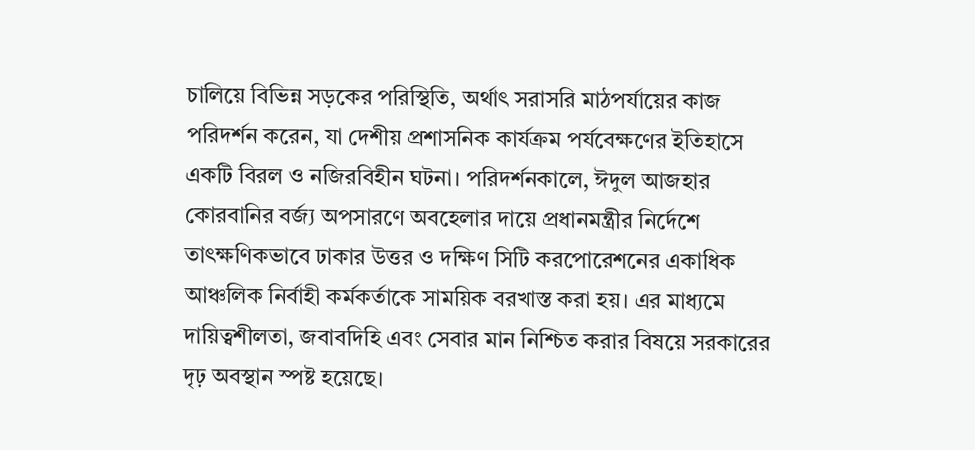চালিয়ে বিভিন্ন সড়কের পরিস্থিতি, অর্থাৎ সরাসরি মাঠপর্যায়ের কাজ পরিদর্শন করেন, যা দেশীয় প্রশাসনিক কার্যক্রম পর্যবেক্ষণের ইতিহাসে একটি বিরল ও নজিরবিহীন ঘটনা। পরিদর্শনকালে, ঈদুল আজহার কোরবানির বর্জ্য অপসারণে অবহেলার দায়ে প্রধানমন্ত্রীর নির্দেশে তাৎক্ষণিকভাবে ঢাকার উত্তর ও দক্ষিণ সিটি করপোরেশনের একাধিক আঞ্চলিক নির্বাহী কর্মকর্তাকে সাময়িক বরখাস্ত করা হয়। এর মাধ্যমে দায়িত্বশীলতা, জবাবদিহি এবং সেবার মান নিশ্চিত করার বিষয়ে সরকারের দৃঢ় অবস্থান স্পষ্ট হয়েছে।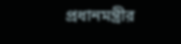প্রধানমন্ত্রীর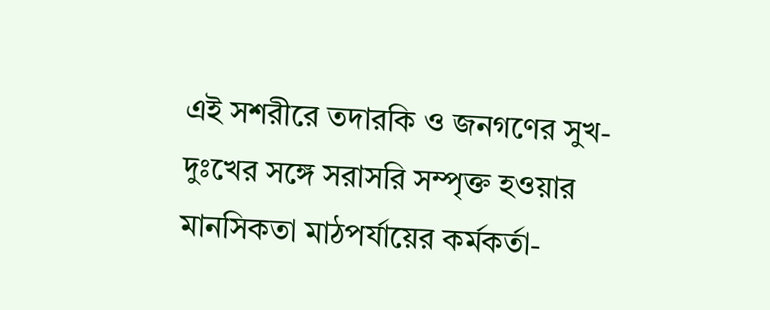এই সশরীরে তদারকি ও জনগণের সুখ-দুঃখের সঙ্গে সরাসরি সম্পৃক্ত হওয়ার মানসিকতা মাঠপর্যায়ের কর্মকর্তা-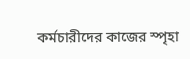কর্মচারীদের কাজের স্পৃহা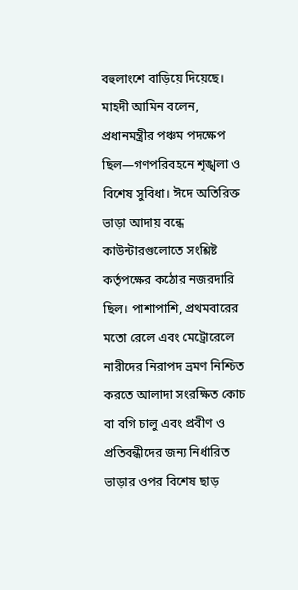বহুলাংশে বাড়িয়ে দিয়েছে।
মাহদী আমিন বলেন, প্রধানমন্ত্রীর পঞ্চম পদক্ষেপ ছিল—গণপরিবহনে শৃঙ্খলা ও বিশেষ সুবিধা। ঈদে অতিরিক্ত ভাড়া আদায় বন্ধে কাউন্টারগুলোতে সংশ্লিষ্ট কর্তৃপক্ষের কঠোর নজরদারি ছিল। পাশাপাশি, প্রথমবারের মতো রেলে এবং মেট্রোরেলে নারীদের নিরাপদ ভ্রমণ নিশ্চিত করতে আলাদা সংরক্ষিত কোচ বা বগি চালু এবং প্রবীণ ও প্রতিবন্ধীদের জন্য নির্ধারিত ভাড়ার ওপর বিশেষ ছাড়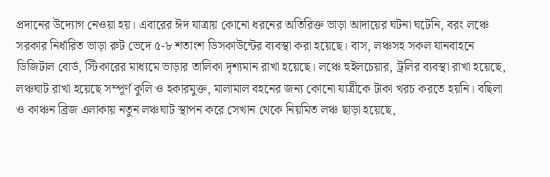প্রদানের উদ্যোগ নেওয়া হয়। এবারের ঈদ যাত্রায় কোনো ধরনের অতিরিক্ত ভাড়া আদায়ের ঘটনা ঘটেনি, বরং লঞ্চে সরকার নির্ধারিত ভাড়া রুট ভেদে ৫-৮ শতাংশ ডিসকাউন্টের ব্যবস্থা করা হয়েছে। বাস, লঞ্চসহ সকল যানবাহনে ডিজিটাল বোর্ড, স্টিকারের মাধ্যমে ভাড়ার তালিকা দৃশ্যমান রাখা হয়েছে। লঞ্চে হুইলচেয়ার, ট্রলির ব্যবস্থা রাখা হয়েছে, লঞ্চঘাট রাখা হয়েছে সম্পূর্ণ কুলি ও হকারমুক্ত, মালামাল বহনের জন্য কোনো যাত্রীকে টাকা খরচ করতে হয়নি। বছিলা ও কাঞ্চন ব্রিজ এলাকায় নতুন লঞ্চঘাট স্থাপন করে সেখান থেকে নিয়মিত লঞ্চ ছাড়া হয়েছে,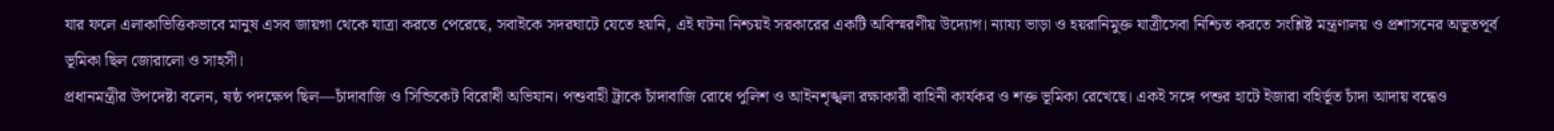যার ফলে এলাকাভিত্তিকভাবে মানুষ এসব জায়গা থেকে যাত্রা করতে পেরেছে, সবাইকে সদরঘাটে যেতে হয়নি, এই ঘটনা নিশ্চয়ই সরকারের একটি অবিস্মরণীয় উদ্যোগ। ন্যায্য ভাড়া ও হয়রানিমুক্ত যাত্রীসেবা নিশ্চিত করতে সংশ্লিষ্ট মন্ত্রণালয় ও প্রশাসনের অভূতপূর্ব ভূমিকা ছিল জোরালো ও সাহসী।
প্রধানমন্ত্রীর উপদেষ্টা বলেন, ষষ্ঠ পদক্ষেপ ছিল—চাঁদাবাজি ও সিন্ডিকেট বিরোধী অভিযান। পশুবাহী ট্রাকে চাঁদাবাজি রোধে পুলিশ ও আইনশৃঙ্খলা রক্ষাকারী বাহিনী কার্যকর ও শক্ত ভূমিকা রেখেছে। একই সঙ্গে পশুর হাটে ইজারা বহির্ভূত চাঁদা আদায় বন্ধেও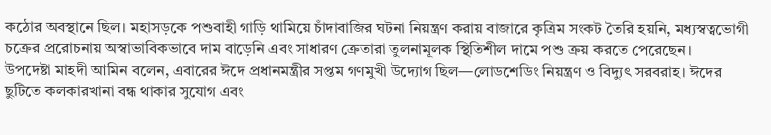কঠোর অবস্থানে ছিল। মহাসড়কে পশুবাহী গাড়ি থামিয়ে চাঁদাবাজির ঘটনা নিয়ন্ত্রণ করায় বাজারে কৃত্রিম সংকট তৈরি হয়নি, মধ্যস্বত্বভোগী চক্রের প্ররোচনায় অস্বাভাবিকভাবে দাম বাড়েনি এবং সাধারণ ক্রেতারা তুলনামূলক স্থিতিশীল দামে পশু ক্রয় করতে পেরেছেন।
উপদেষ্টা মাহদী আমিন বলেন, এবারের ঈদে প্রধানমন্ত্রীর সপ্তম গণমুখী উদ্যোগ ছিল—লোডশেডিং নিয়ন্ত্রণ ও বিদ্যুৎ সরবরাহ। ঈদের ছুটিতে কলকারখানা বন্ধ থাকার সুযোগ এবং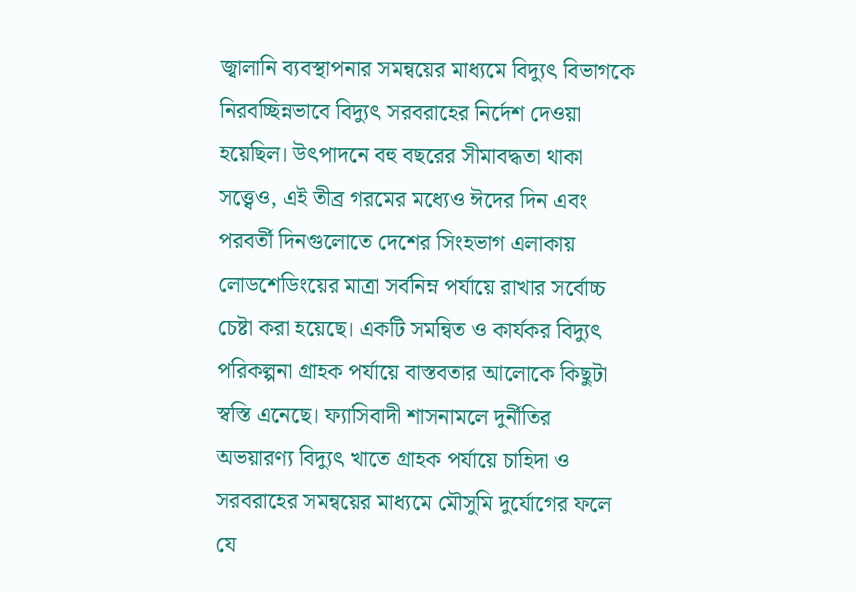জ্বালানি ব্যবস্থাপনার সমন্বয়ের মাধ্যমে বিদ্যুৎ বিভাগকে নিরবচ্ছিন্নভাবে বিদ্যুৎ সরবরাহের নির্দেশ দেওয়া হয়েছিল। উৎপাদনে বহু বছরের সীমাবদ্ধতা থাকা সত্ত্বেও, এই তীব্র গরমের মধ্যেও ঈদের দিন এবং পরবর্তী দিনগুলোতে দেশের সিংহভাগ এলাকায় লোডশেডিংয়ের মাত্রা সর্বনিম্ন পর্যায়ে রাখার সর্বোচ্চ চেষ্টা করা হয়েছে। একটি সমন্বিত ও কার্যকর বিদ্যুৎ পরিকল্পনা গ্রাহক পর্যায়ে বাস্তবতার আলোকে কিছুটা স্বস্তি এনেছে। ফ্যাসিবাদী শাসনামলে দুর্নীতির অভয়ারণ্য বিদ্যুৎ খাতে গ্রাহক পর্যায়ে চাহিদা ও সরবরাহের সমন্বয়ের মাধ্যমে মৌসুমি দুর্যোগের ফলে যে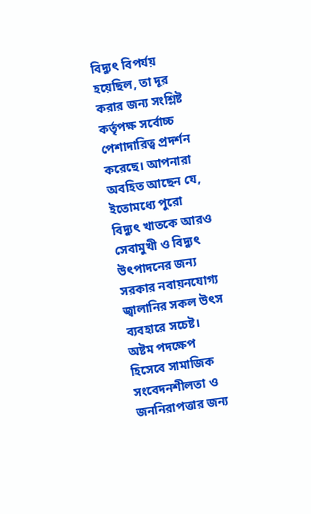বিদ্যুৎ বিপর্যয় হয়েছিল, তা দূর করার জন্য সংশ্লিষ্ট কর্তৃপক্ষ সর্বোচ্চ পেশাদারিত্ব প্রদর্শন করেছে। আপনারা অবহিত আছেন যে, ইতোমধ্যে পুরো বিদ্যুৎ খাতকে আরও সেবামুখী ও বিদ্যুৎ উৎপাদনের জন্য সরকার নবায়নযোগ্য জ্বালানির সকল উৎস ব্যবহারে সচেষ্ট।
অষ্টম পদক্ষেপ হিসেবে সামাজিক সংবেদনশীলতা ও জননিরাপত্তার জন্য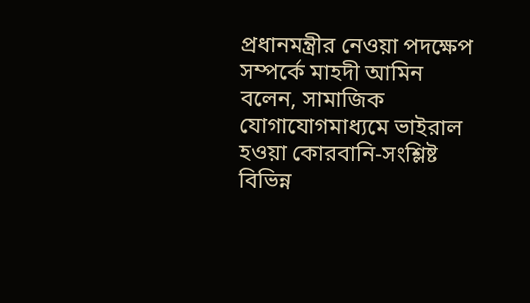প্রধানমন্ত্রীর নেওয়া পদক্ষেপ সম্পর্কে মাহদী আমিন বলেন, সামাজিক যোগাযোগমাধ্যমে ভাইরাল হওয়া কোরবানি-সংশ্লিষ্ট বিভিন্ন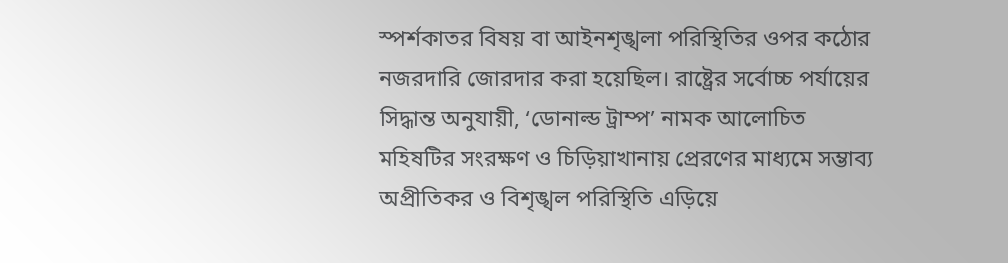স্পর্শকাতর বিষয় বা আইনশৃঙ্খলা পরিস্থিতির ওপর কঠোর নজরদারি জোরদার করা হয়েছিল। রাষ্ট্রের সর্বোচ্চ পর্যায়ের সিদ্ধান্ত অনুযায়ী, ‘ডোনাল্ড ট্রাম্প’ নামক আলোচিত মহিষটির সংরক্ষণ ও চিড়িয়াখানায় প্রেরণের মাধ্যমে সম্ভাব্য অপ্রীতিকর ও বিশৃঙ্খল পরিস্থিতি এড়িয়ে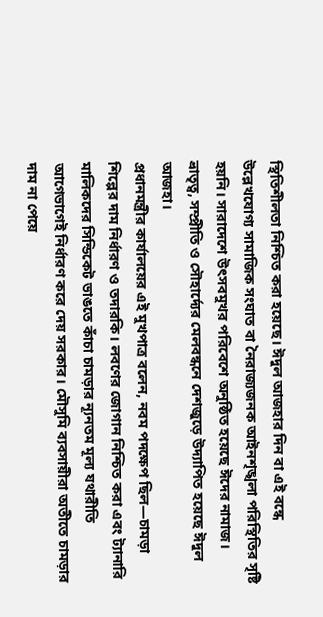স্থিতিশীলতা নিশ্চিত করা হয়েছে। ঈদুল আজহার দিন বা এই বন্ধে উল্লেখযোগ্য সামাজিক সংঘাত বা নৈরাজ্যজনক আইনশৃঙ্খলা পরিস্থিতির সৃষ্টি হয়নি। সারাদেশে উৎসবমুখর পরিবেশে অনুষ্ঠিত হয়েছে ঈদের নামাজ। ভ্রাতৃত্ব, সম্প্রীতি ও সৌহার্দ্যের মেলবন্ধনে দেশজুড়ে উদ্যাপিত হয়েছে ঈদুল আজহা।
প্রধানমন্ত্রীর কার্যালয়ের এই মুখপাত্র বলেন, নবম পদক্ষেপ ছিল—চামড়া শিল্পের দাম নির্ধারণ ও তদারকি। লবণের জোগান নিশ্চিত করা এবং ট্যানারি মালিকদের সিন্ডিকেট ভাঙতে কাঁচা চামড়ার ন্যূনতম মূল্য যথারীতি আগেভাগেই নির্ধারণ করে দেয় সরকার। মৌসুমি ব্যবসায়ীরা অতীতে চামড়ার দাম না পেয়ে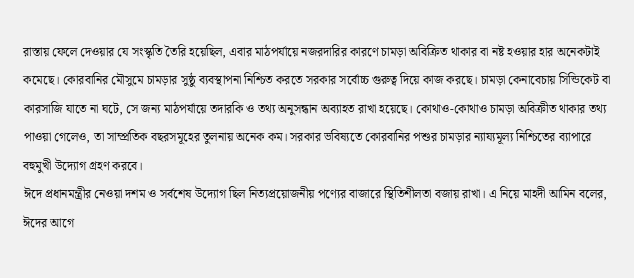রাস্তায় ফেলে দেওয়ার যে সংস্কৃতি তৈরি হয়েছিল, এবার মাঠপর্যায়ে নজরদারির কারণে চামড়া অবিক্রিত থাকার বা নষ্ট হওয়ার হার অনেকটাই কমেছে। কোরবানির মৌসুমে চামড়ার সুষ্ঠু ব্যবস্থাপনা নিশ্চিত করতে সরকার সর্বোচ্চ গুরুত্ব দিয়ে কাজ করছে। চামড়া কেনাবেচায় সিন্ডিকেট বা কারসাজি যাতে না ঘটে, সে জন্য মাঠপর্যায়ে তদারকি ও তথ্য অনুসন্ধান অব্যাহত রাখা হয়েছে। কোথাও-কোথাও চামড়া অবিক্রীত থাকার তথ্য পাওয়া গেলেও, তা সাম্প্রতিক বছরসমূহের তুলনায় অনেক কম। সরকার ভবিষ্যতে কোরবানির পশুর চামড়ার ন্যায্যমূল্য নিশ্চিতের ব্যাপারে বহুমুখী উদ্যোগ গ্রহণ করবে।
ঈদে প্রধানমন্ত্রীর নেওয়া দশম ও সর্বশেষ উদ্যোগ ছিল নিত্যপ্রয়োজনীয় পণ্যের বাজারে স্থিতিশীলতা বজায় রাখা। এ নিয়ে মাহদী আমিন বলের, ঈদের আগে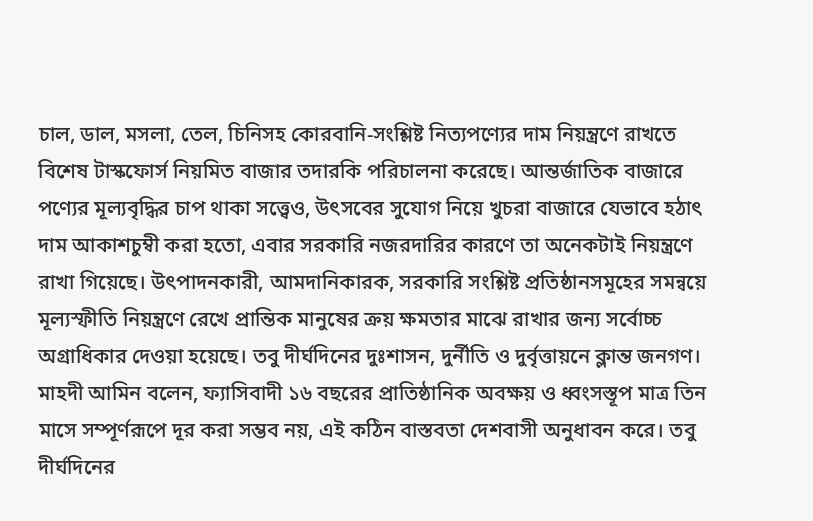চাল, ডাল, মসলা, তেল, চিনিসহ কোরবানি-সংশ্লিষ্ট নিত্যপণ্যের দাম নিয়ন্ত্রণে রাখতে বিশেষ টাস্কফোর্স নিয়মিত বাজার তদারকি পরিচালনা করেছে। আন্তর্জাতিক বাজারে পণ্যের মূল্যবৃদ্ধির চাপ থাকা সত্ত্বেও, উৎসবের সুযোগ নিয়ে খুচরা বাজারে যেভাবে হঠাৎ দাম আকাশচুম্বী করা হতো, এবার সরকারি নজরদারির কারণে তা অনেকটাই নিয়ন্ত্রণে রাখা গিয়েছে। উৎপাদনকারী, আমদানিকারক, সরকারি সংশ্লিষ্ট প্রতিষ্ঠানসমূহের সমন্বয়ে মূল্যস্ফীতি নিয়ন্ত্রণে রেখে প্রান্তিক মানুষের ক্রয় ক্ষমতার মাঝে রাখার জন্য সর্বোচ্চ অগ্রাধিকার দেওয়া হয়েছে। তবু দীর্ঘদিনের দুঃশাসন, দুর্নীতি ও দুর্বৃত্তায়নে ক্লান্ত জনগণ।
মাহদী আমিন বলেন, ফ্যাসিবাদী ১৬ বছরের প্রাতিষ্ঠানিক অবক্ষয় ও ধ্বংসস্তূপ মাত্র তিন মাসে সম্পূর্ণরূপে দূর করা সম্ভব নয়, এই কঠিন বাস্তবতা দেশবাসী অনুধাবন করে। তবু দীর্ঘদিনের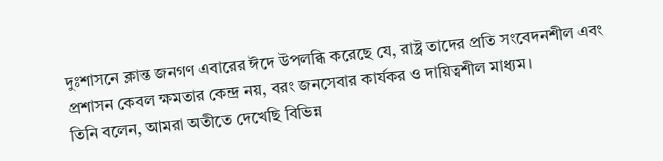দুঃশাসনে ক্লান্ত জনগণ এবারের ঈদে উপলব্ধি করেছে যে, রাষ্ট্র তাদের প্রতি সংবেদনশীল এবং প্রশাসন কেবল ক্ষমতার কেন্দ্র নয়, বরং জনসেবার কার্যকর ও দায়িত্বশীল মাধ্যম।
তিনি বলেন, আমরা অতীতে দেখেছি বিভিন্ন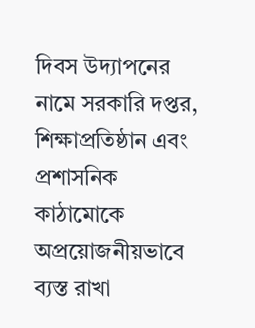দিবস উদ্যাপনের নামে সরকারি দপ্তর, শিক্ষাপ্রতিষ্ঠান এবং প্রশাসনিক কাঠামোকে অপ্রয়োজনীয়ভাবে ব্যস্ত রাখা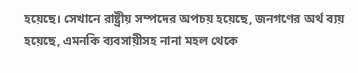হয়েছে। সেখানে রাষ্ট্রীয় সম্পদের অপচয় হয়েছে, জনগণের অর্থ ব্যয় হয়েছে, এমনকি ব্যবসায়ীসহ নানা মহল থেকে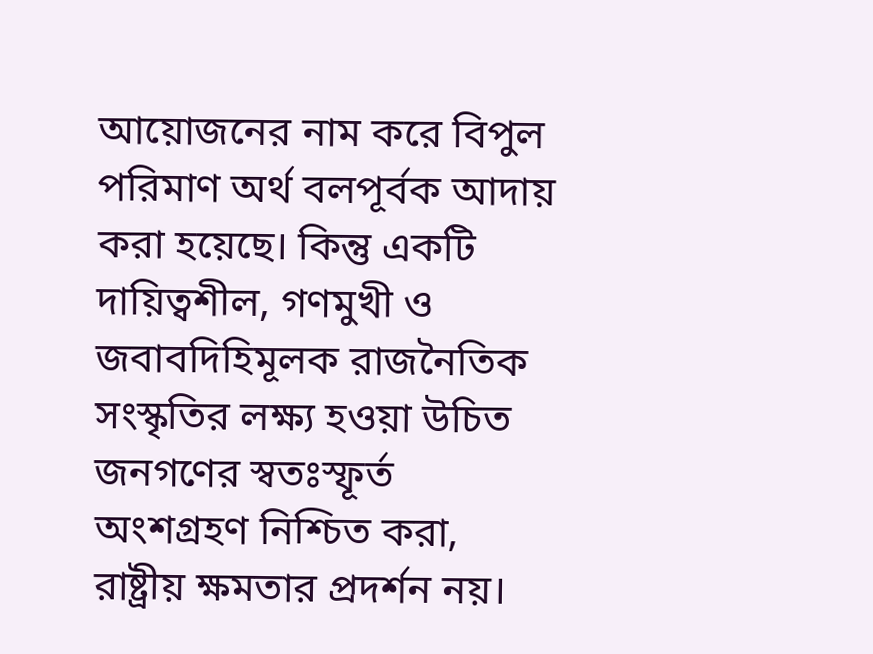আয়োজনের নাম করে বিপুল পরিমাণ অর্থ বলপূর্বক আদায় করা হয়েছে। কিন্তু একটি দায়িত্বশীল, গণমুখী ও জবাবদিহিমূলক রাজনৈতিক সংস্কৃতির লক্ষ্য হওয়া উচিত জনগণের স্বতঃস্ফূর্ত অংশগ্রহণ নিশ্চিত করা, রাষ্ট্রীয় ক্ষমতার প্রদর্শন নয়।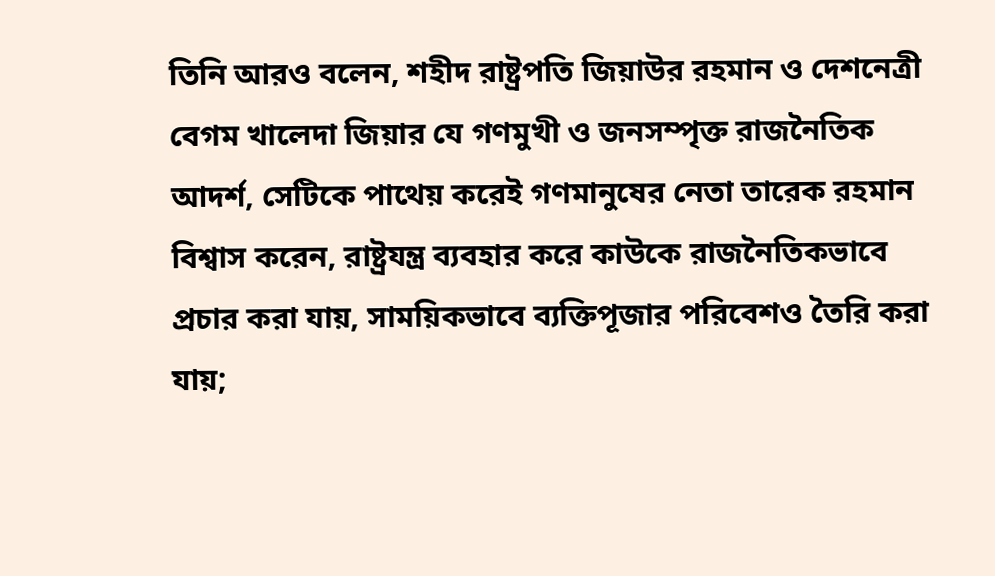তিনি আরও বলেন, শহীদ রাষ্ট্রপতি জিয়াউর রহমান ও দেশনেত্রী বেগম খালেদা জিয়ার যে গণমুখী ও জনসম্পৃক্ত রাজনৈতিক আদর্শ, সেটিকে পাথেয় করেই গণমানুষের নেতা তারেক রহমান বিশ্বাস করেন, রাষ্ট্রযন্ত্র ব্যবহার করে কাউকে রাজনৈতিকভাবে প্রচার করা যায়, সাময়িকভাবে ব্যক্তিপূজার পরিবেশও তৈরি করা যায়;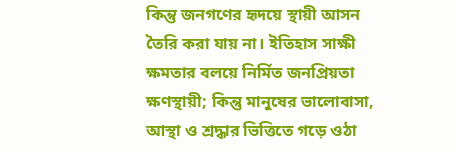কিন্তু জনগণের হৃদয়ে স্থায়ী আসন তৈরি করা যায় না। ইতিহাস সাক্ষী ক্ষমতার বলয়ে নির্মিত জনপ্রিয়তা ক্ষণস্থায়ী; কিন্তু মানুষের ভালোবাসা, আস্থা ও শ্রদ্ধার ভিত্তিতে গড়ে ওঠা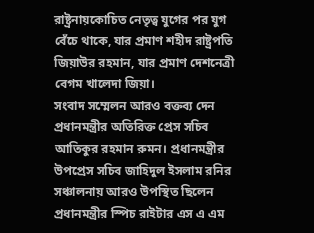রাষ্ট্রনায়কোচিত নেতৃত্ব যুগের পর যুগ বেঁচে থাকে, যার প্রমাণ শহীদ রাষ্ট্রপতি জিয়াউর রহমান, যার প্রমাণ দেশনেত্রী বেগম খালেদা জিয়া।
সংবাদ সম্মেলন আরও বক্তব্য দেন প্রধানমন্ত্রীর অতিরিক্ত প্রেস সচিব আতিকুর রহমান রুমন। প্রধানমন্ত্রীর উপপ্রেস সচিব জাহিদুল ইসলাম রনির সঞ্চালনায় আরও উপস্থিত ছিলেন প্রধানমন্ত্রীর স্পিচ রাইটার এস এ এম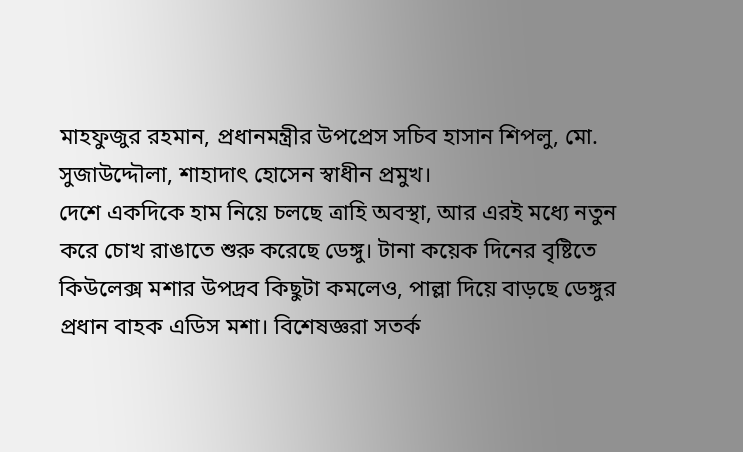মাহফুজুর রহমান, প্রধানমন্ত্রীর উপপ্রেস সচিব হাসান শিপলু, মো. সুজাউদ্দৌলা, শাহাদাৎ হোসেন স্বাধীন প্রমুখ।
দেশে একদিকে হাম নিয়ে চলছে ত্রাহি অবস্থা, আর এরই মধ্যে নতুন করে চোখ রাঙাতে শুরু করেছে ডেঙ্গু। টানা কয়েক দিনের বৃষ্টিতে কিউলেক্স মশার উপদ্রব কিছুটা কমলেও, পাল্লা দিয়ে বাড়ছে ডেঙ্গুর প্রধান বাহক এডিস মশা। বিশেষজ্ঞরা সতর্ক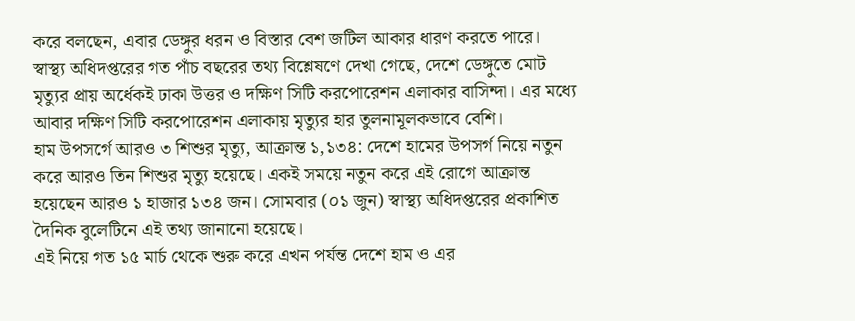করে বলছেন, এবার ডেঙ্গুর ধরন ও বিস্তার বেশ জটিল আকার ধারণ করতে পারে।
স্বাস্থ্য অধিদপ্তরের গত পাঁচ বছরের তথ্য বিশ্লেষণে দেখা গেছে, দেশে ডেঙ্গুতে মোট মৃত্যুর প্রায় অর্ধেকই ঢাকা উত্তর ও দক্ষিণ সিটি করপোরেশন এলাকার বাসিন্দা। এর মধ্যে আবার দক্ষিণ সিটি করপোরেশন এলাকায় মৃত্যুর হার তুলনামূলকভাবে বেশি।
হাম উপসর্গে আরও ৩ শিশুর মৃত্যু, আক্রান্ত ১,১৩৪: দেশে হামের উপসর্গ নিয়ে নতুন করে আরও তিন শিশুর মৃত্যু হয়েছে। একই সময়ে নতুন করে এই রোগে আক্রান্ত হয়েছেন আরও ১ হাজার ১৩৪ জন। সোমবার (০১ জুন) স্বাস্থ্য অধিদপ্তরের প্রকাশিত দৈনিক বুলেটিনে এই তথ্য জানানো হয়েছে।
এই নিয়ে গত ১৫ মার্চ থেকে শুরু করে এখন পর্যন্ত দেশে হাম ও এর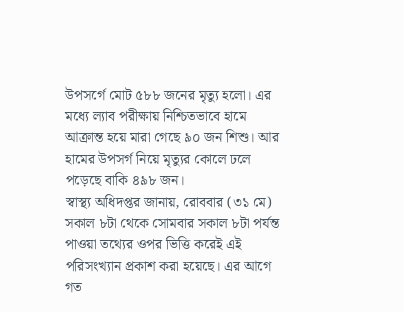উপসর্গে মোট ৫৮৮ জনের মৃত্যু হলো। এর মধ্যে ল্যাব পরীক্ষায় নিশ্চিতভাবে হামে আক্রান্ত হয়ে মারা গেছে ৯০ জন শিশু। আর হামের উপসর্গ নিয়ে মৃত্যুর কোলে ঢলে পড়েছে বাকি ৪৯৮ জন।
স্বাস্থ্য অধিদপ্তর জানায়, রোববার (৩১ মে) সকাল ৮টা থেকে সোমবার সকাল ৮টা পর্যন্ত পাওয়া তথ্যের ওপর ভিত্তি করেই এই পরিসংখ্যান প্রকাশ করা হয়েছে। এর আগে গত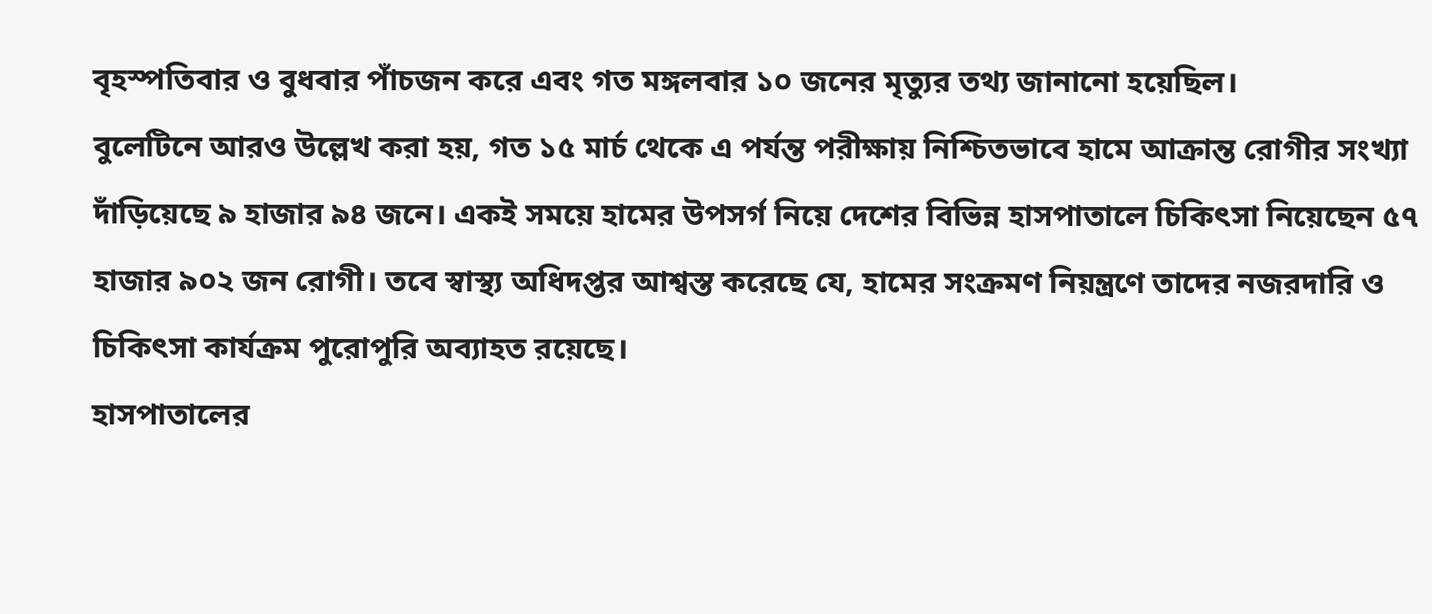বৃহস্পতিবার ও বুধবার পাঁচজন করে এবং গত মঙ্গলবার ১০ জনের মৃত্যুর তথ্য জানানো হয়েছিল।
বুলেটিনে আরও উল্লেখ করা হয়, গত ১৫ মার্চ থেকে এ পর্যন্ত পরীক্ষায় নিশ্চিতভাবে হামে আক্রান্ত রোগীর সংখ্যা দাঁড়িয়েছে ৯ হাজার ৯৪ জনে। একই সময়ে হামের উপসর্গ নিয়ে দেশের বিভিন্ন হাসপাতালে চিকিৎসা নিয়েছেন ৫৭ হাজার ৯০২ জন রোগী। তবে স্বাস্থ্য অধিদপ্তর আশ্বস্ত করেছে যে, হামের সংক্রমণ নিয়ন্ত্রণে তাদের নজরদারি ও চিকিৎসা কার্যক্রম পুরোপুরি অব্যাহত রয়েছে।
হাসপাতালের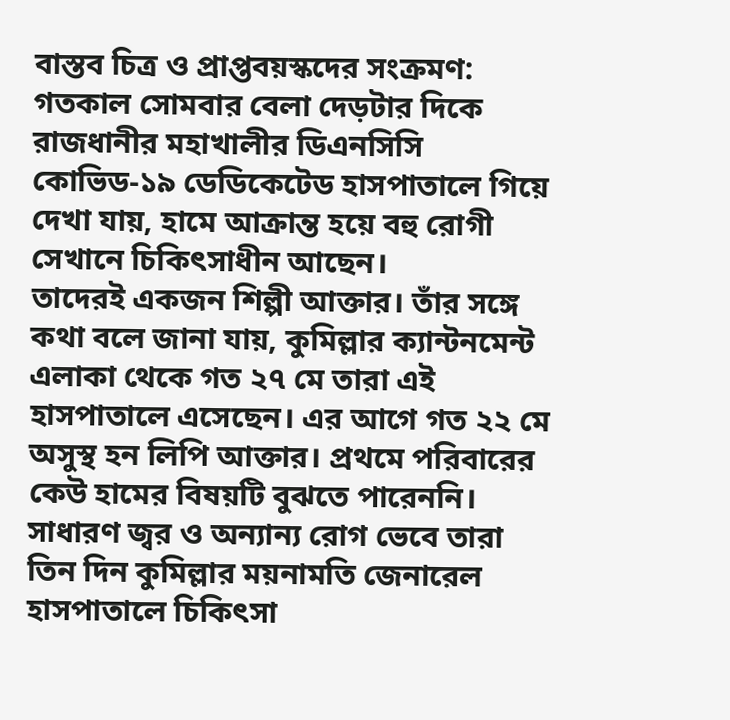বাস্তব চিত্র ও প্রাপ্তবয়স্কদের সংক্রমণ: গতকাল সোমবার বেলা দেড়টার দিকে রাজধানীর মহাখালীর ডিএনসিসি কোভিড-১৯ ডেডিকেটেড হাসপাতালে গিয়ে দেখা যায়, হামে আক্রান্ত হয়ে বহু রোগী সেখানে চিকিৎসাধীন আছেন।
তাদেরই একজন শিল্পী আক্তার। তাঁর সঙ্গে কথা বলে জানা যায়, কুমিল্লার ক্যান্টনমেন্ট এলাকা থেকে গত ২৭ মে তারা এই হাসপাতালে এসেছেন। এর আগে গত ২২ মে অসুস্থ হন লিপি আক্তার। প্রথমে পরিবারের কেউ হামের বিষয়টি বুঝতে পারেননি। সাধারণ জ্বর ও অন্যান্য রোগ ভেবে তারা তিন দিন কুমিল্লার ময়নামতি জেনারেল হাসপাতালে চিকিৎসা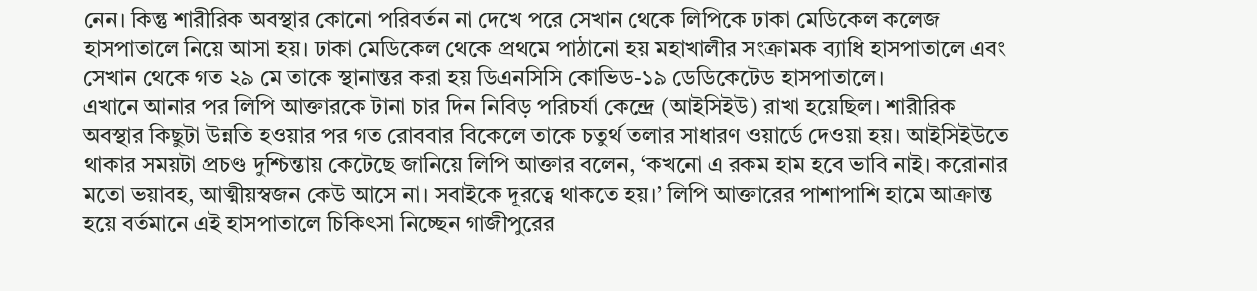নেন। কিন্তু শারীরিক অবস্থার কোনো পরিবর্তন না দেখে পরে সেখান থেকে লিপিকে ঢাকা মেডিকেল কলেজ হাসপাতালে নিয়ে আসা হয়। ঢাকা মেডিকেল থেকে প্রথমে পাঠানো হয় মহাখালীর সংক্রামক ব্যাধি হাসপাতালে এবং সেখান থেকে গত ২৯ মে তাকে স্থানান্তর করা হয় ডিএনসিসি কোভিড-১৯ ডেডিকেটেড হাসপাতালে।
এখানে আনার পর লিপি আক্তারকে টানা চার দিন নিবিড় পরিচর্যা কেন্দ্রে (আইসিইউ) রাখা হয়েছিল। শারীরিক অবস্থার কিছুটা উন্নতি হওয়ার পর গত রোববার বিকেলে তাকে চতুর্থ তলার সাধারণ ওয়ার্ডে দেওয়া হয়। আইসিইউতে থাকার সময়টা প্রচণ্ড দুশ্চিন্তায় কেটেছে জানিয়ে লিপি আক্তার বলেন, ‘কখনো এ রকম হাম হবে ভাবি নাই। করোনার মতো ভয়াবহ, আত্মীয়স্বজন কেউ আসে না। সবাইকে দূরত্বে থাকতে হয়।’ লিপি আক্তারের পাশাপাশি হামে আক্রান্ত হয়ে বর্তমানে এই হাসপাতালে চিকিৎসা নিচ্ছেন গাজীপুরের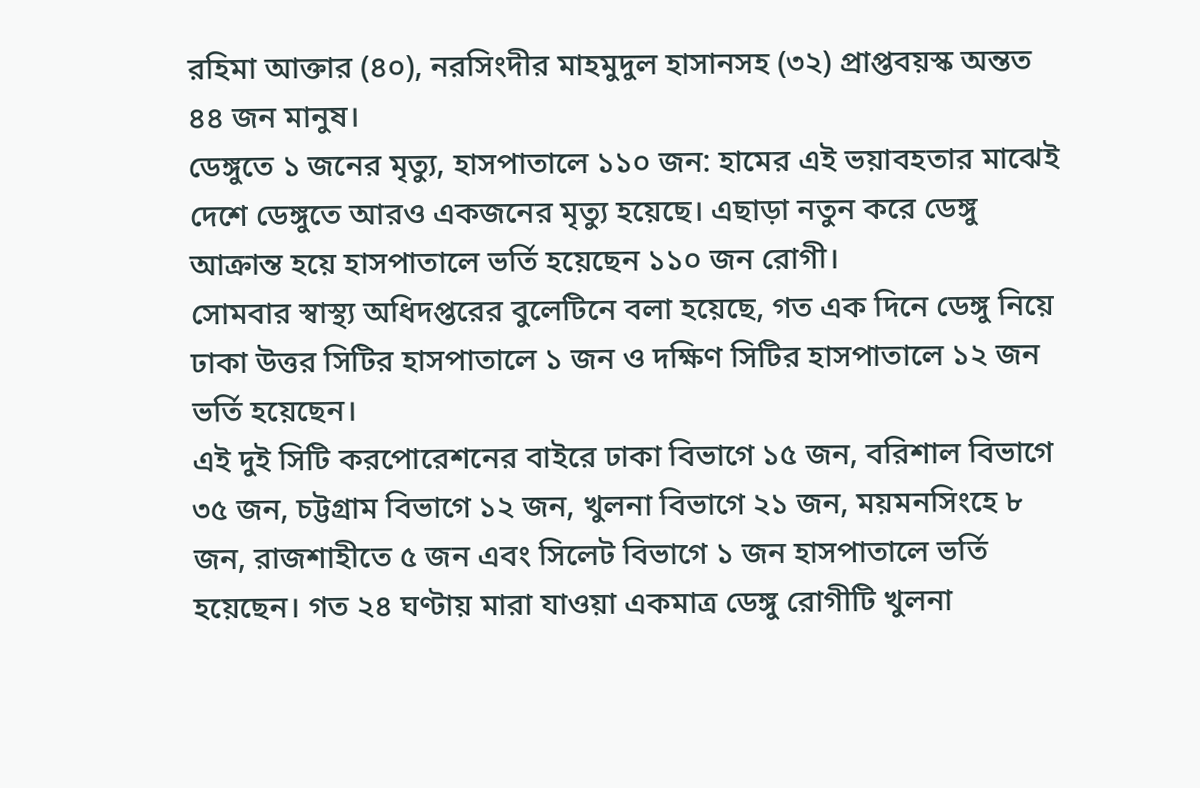রহিমা আক্তার (৪০), নরসিংদীর মাহমুদুল হাসানসহ (৩২) প্রাপ্তবয়স্ক অন্তত ৪৪ জন মানুষ।
ডেঙ্গুতে ১ জনের মৃত্যু, হাসপাতালে ১১০ জন: হামের এই ভয়াবহতার মাঝেই দেশে ডেঙ্গুতে আরও একজনের মৃত্যু হয়েছে। এছাড়া নতুন করে ডেঙ্গু আক্রান্ত হয়ে হাসপাতালে ভর্তি হয়েছেন ১১০ জন রোগী।
সোমবার স্বাস্থ্য অধিদপ্তরের বুলেটিনে বলা হয়েছে, গত এক দিনে ডেঙ্গু নিয়ে ঢাকা উত্তর সিটির হাসপাতালে ১ জন ও দক্ষিণ সিটির হাসপাতালে ১২ জন ভর্তি হয়েছেন।
এই দুই সিটি করপোরেশনের বাইরে ঢাকা বিভাগে ১৫ জন, বরিশাল বিভাগে ৩৫ জন, চট্টগ্রাম বিভাগে ১২ জন, খুলনা বিভাগে ২১ জন, ময়মনসিংহে ৮ জন, রাজশাহীতে ৫ জন এবং সিলেট বিভাগে ১ জন হাসপাতালে ভর্তি হয়েছেন। গত ২৪ ঘণ্টায় মারা যাওয়া একমাত্র ডেঙ্গু রোগীটি খুলনা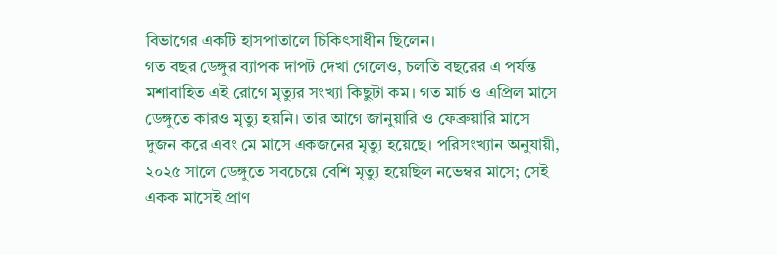বিভাগের একটি হাসপাতালে চিকিৎসাধীন ছিলেন।
গত বছর ডেঙ্গুর ব্যাপক দাপট দেখা গেলেও, চলতি বছরের এ পর্যন্ত মশাবাহিত এই রোগে মৃত্যুর সংখ্যা কিছুটা কম। গত মার্চ ও এপ্রিল মাসে ডেঙ্গুতে কারও মৃত্যু হয়নি। তার আগে জানুয়ারি ও ফেব্রুয়ারি মাসে দুজন করে এবং মে মাসে একজনের মৃত্যু হয়েছে। পরিসংখ্যান অনুযায়ী, ২০২৫ সালে ডেঙ্গুতে সবচেয়ে বেশি মৃত্যু হয়েছিল নভেম্বর মাসে; সেই একক মাসেই প্রাণ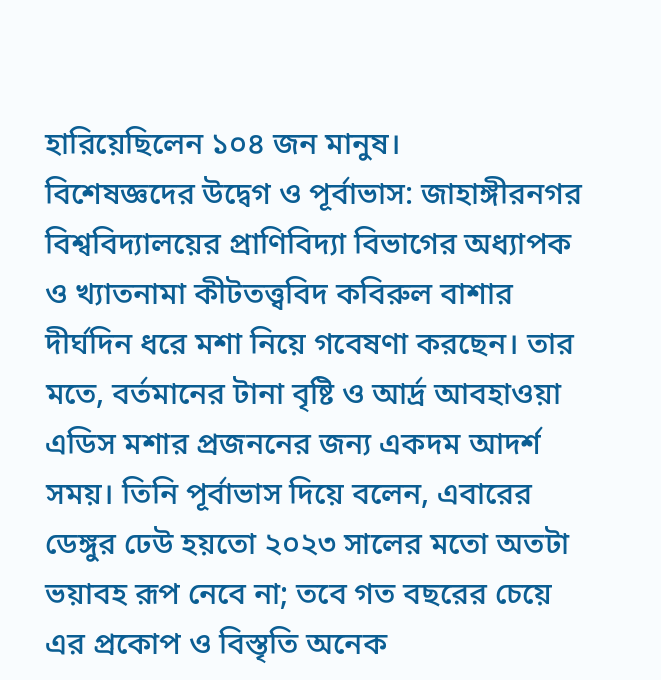হারিয়েছিলেন ১০৪ জন মানুষ।
বিশেষজ্ঞদের উদ্বেগ ও পূর্বাভাস: জাহাঙ্গীরনগর বিশ্ববিদ্যালয়ের প্রাণিবিদ্যা বিভাগের অধ্যাপক ও খ্যাতনামা কীটতত্ত্ববিদ কবিরুল বাশার দীর্ঘদিন ধরে মশা নিয়ে গবেষণা করছেন। তার মতে, বর্তমানের টানা বৃষ্টি ও আর্দ্র আবহাওয়া এডিস মশার প্রজননের জন্য একদম আদর্শ সময়। তিনি পূর্বাভাস দিয়ে বলেন, এবারের ডেঙ্গুর ঢেউ হয়তো ২০২৩ সালের মতো অতটা ভয়াবহ রূপ নেবে না; তবে গত বছরের চেয়ে এর প্রকোপ ও বিস্তৃতি অনেক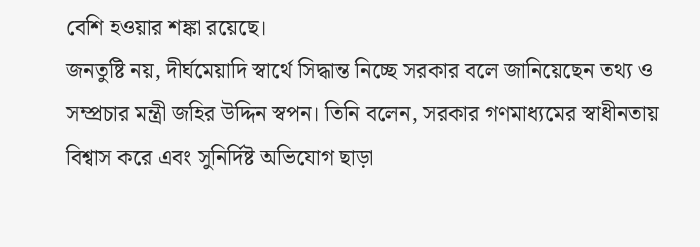বেশি হওয়ার শঙ্কা রয়েছে।
জনতুষ্টি নয়, দীর্ঘমেয়াদি স্বার্থে সিদ্ধান্ত নিচ্ছে সরকার বলে জানিয়েছেন তথ্য ও সম্প্রচার মন্ত্রী জহির উদ্দিন স্বপন। তিনি বলেন, সরকার গণমাধ্যমের স্বাধীনতায় বিশ্বাস করে এবং সুনির্দিষ্ট অভিযোগ ছাড়া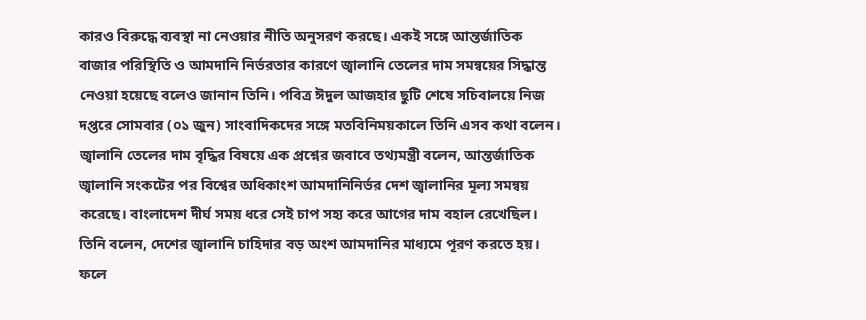কারও বিরুদ্ধে ব্যবস্থা না নেওয়ার নীতি অনুসরণ করছে। একই সঙ্গে আন্তর্জাতিক বাজার পরিস্থিতি ও আমদানি নির্ভরতার কারণে জ্বালানি তেলের দাম সমন্বয়ের সিদ্ধান্ত নেওয়া হয়েছে বলেও জানান তিনি। পবিত্র ঈদুল আজহার ছুটি শেষে সচিবালয়ে নিজ দপ্তরে সোমবার (০১ জুন) সাংবাদিকদের সঙ্গে মতবিনিময়কালে তিনি এসব কথা বলেন।
জ্বালানি তেলের দাম বৃদ্ধির বিষয়ে এক প্রশ্নের জবাবে তথ্যমন্ত্রী বলেন, আন্তর্জাতিক জ্বালানি সংকটের পর বিশ্বের অধিকাংশ আমদানিনির্ভর দেশ জ্বালানির মূল্য সমন্বয় করেছে। বাংলাদেশ দীর্ঘ সময় ধরে সেই চাপ সহ্য করে আগের দাম বহাল রেখেছিল।
তিনি বলেন, দেশের জ্বালানি চাহিদার বড় অংশ আমদানির মাধ্যমে পূরণ করতে হয়। ফলে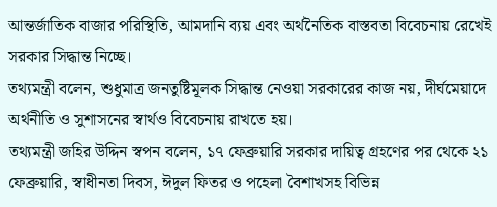আন্তর্জাতিক বাজার পরিস্থিতি, আমদানি ব্যয় এবং অর্থনৈতিক বাস্তবতা বিবেচনায় রেখেই সরকার সিদ্ধান্ত নিচ্ছে।
তথ্যমন্ত্রী বলেন, শুধুমাত্র জনতুষ্টিমূলক সিদ্ধান্ত নেওয়া সরকারের কাজ নয়, দীর্ঘমেয়াদে অর্থনীতি ও সুশাসনের স্বার্থও বিবেচনায় রাখতে হয়।
তথ্যমন্ত্রী জহির উদ্দিন স্বপন বলেন, ১৭ ফেব্রুয়ারি সরকার দায়িত্ব গ্রহণের পর থেকে ২১ ফেব্রুয়ারি, স্বাধীনতা দিবস, ঈদুল ফিতর ও পহেলা বৈশাখসহ বিভিন্ন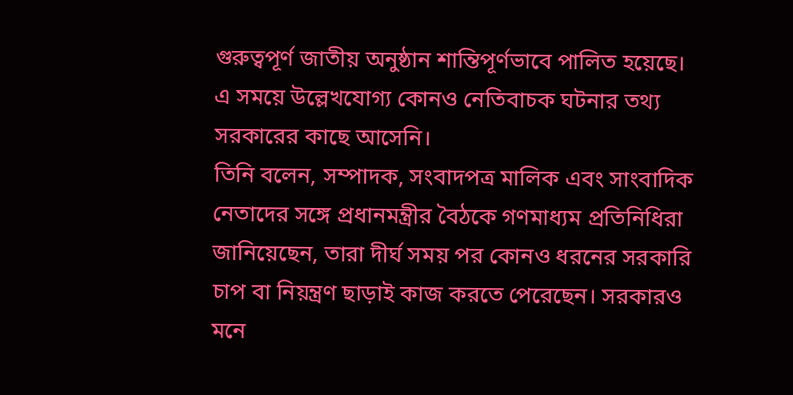গুরুত্বপূর্ণ জাতীয় অনুষ্ঠান শান্তিপূর্ণভাবে পালিত হয়েছে। এ সময়ে উল্লেখযোগ্য কোনও নেতিবাচক ঘটনার তথ্য সরকারের কাছে আসেনি।
তিনি বলেন, সম্পাদক, সংবাদপত্র মালিক এবং সাংবাদিক নেতাদের সঙ্গে প্রধানমন্ত্রীর বৈঠকে গণমাধ্যম প্রতিনিধিরা জানিয়েছেন, তারা দীর্ঘ সময় পর কোনও ধরনের সরকারি চাপ বা নিয়ন্ত্রণ ছাড়াই কাজ করতে পেরেছেন। সরকারও মনে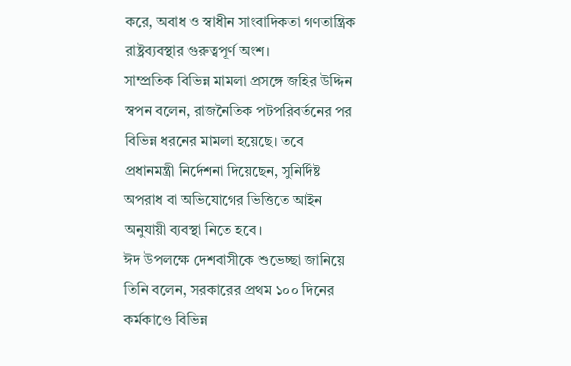করে, অবাধ ও স্বাধীন সাংবাদিকতা গণতান্ত্রিক রাষ্ট্রব্যবস্থার গুরুত্বপূর্ণ অংশ।
সাম্প্রতিক বিভিন্ন মামলা প্রসঙ্গে জহির উদ্দিন স্বপন বলেন, রাজনৈতিক পটপরিবর্তনের পর বিভিন্ন ধরনের মামলা হয়েছে। তবে প্রধানমন্ত্রী নির্দেশনা দিয়েছেন, সুনির্দিষ্ট অপরাধ বা অভিযোগের ভিত্তিতে আইন অনুযায়ী ব্যবস্থা নিতে হবে।
ঈদ উপলক্ষে দেশবাসীকে শুভেচ্ছা জানিয়ে তিনি বলেন, সরকারের প্রথম ১০০ দিনের কর্মকাণ্ডে বিভিন্ন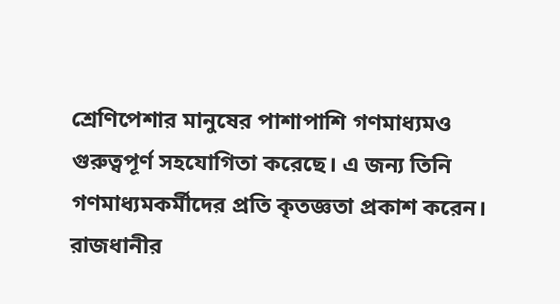শ্রেণিপেশার মানুষের পাশাপাশি গণমাধ্যমও গুরুত্বপূর্ণ সহযোগিতা করেছে। এ জন্য তিনি গণমাধ্যমকর্মীদের প্রতি কৃতজ্ঞতা প্রকাশ করেন।
রাজধানীর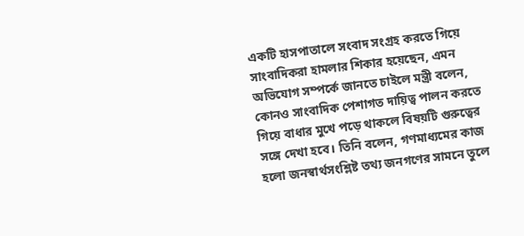একটি হাসপাতালে সংবাদ সংগ্রহ করতে গিয়ে সাংবাদিকরা হামলার শিকার হয়েছেন, এমন অভিযোগ সম্পর্কে জানতে চাইলে মন্ত্রী বলেন, কোনও সাংবাদিক পেশাগত দায়িত্ব পালন করতে গিয়ে বাধার মুখে পড়ে থাকলে বিষয়টি গুরুত্বের সঙ্গে দেখা হবে। তিনি বলেন, গণমাধ্যমের কাজ হলো জনস্বার্থসংশ্লিষ্ট তথ্য জনগণের সামনে তুলে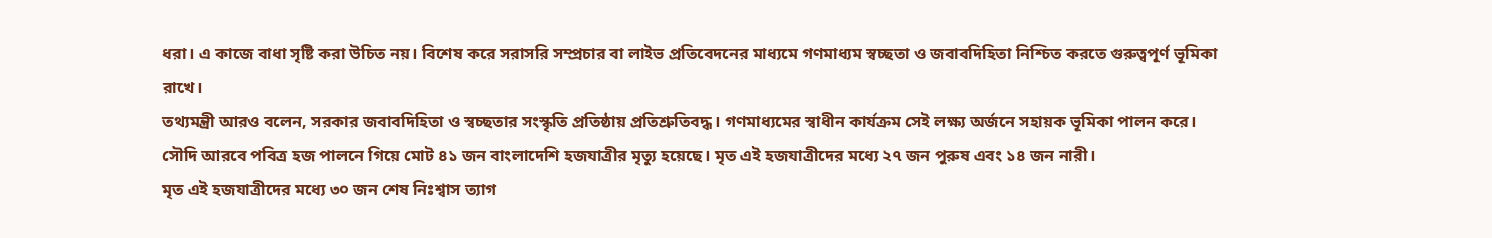ধরা। এ কাজে বাধা সৃষ্টি করা উচিত নয়। বিশেষ করে সরাসরি সম্প্রচার বা লাইভ প্রতিবেদনের মাধ্যমে গণমাধ্যম স্বচ্ছতা ও জবাবদিহিতা নিশ্চিত করতে গুরুত্বপূর্ণ ভূমিকা রাখে।
তথ্যমন্ত্রী আরও বলেন, সরকার জবাবদিহিতা ও স্বচ্ছতার সংস্কৃতি প্রতিষ্ঠায় প্রতিশ্রুতিবদ্ধ। গণমাধ্যমের স্বাধীন কার্যক্রম সেই লক্ষ্য অর্জনে সহায়ক ভূমিকা পালন করে।
সৌদি আরবে পবিত্র হজ পালনে গিয়ে মোট ৪১ জন বাংলাদেশি হজযাত্রীর মৃত্যু হয়েছে। মৃত এই হজযাত্রীদের মধ্যে ২৭ জন পুরুষ এবং ১৪ জন নারী।
মৃত এই হজযাত্রীদের মধ্যে ৩০ জন শেষ নিঃশ্বাস ত্যাগ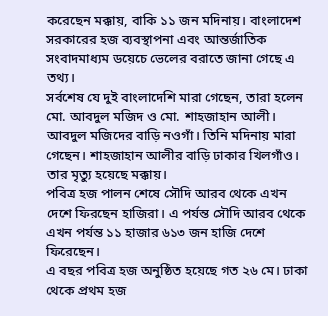করেছেন মক্কায়, বাকি ১১ জন মদিনায়। বাংলাদেশ সরকারের হজ ব্যবস্থাপনা এবং আন্তর্জাতিক সংবাদমাধ্যম ডয়েচে ভেলের বরাতে জানা গেছে এ তথ্য।
সর্বশেষ যে দুই বাংলাদেশি মারা গেছেন, তারা হলেন মো. আবদুল মজিদ ও মো. শাহজাহান আলী। আবদুল মজিদের বাড়ি নওগাঁ। তিনি মদিনায় মারা গেছেন। শাহজাহান আলীর বাড়ি ঢাকার খিলগাঁও। তার মৃত্যু হয়েছে মক্কায়।
পবিত্র হজ পালন শেষে সৌদি আরব থেকে এখন দেশে ফিরছেন হাজিরা। এ পর্যন্ত সৌদি আরব থেকে এখন পর্যন্ত ১১ হাজার ৬১৩ জন হাজি দেশে ফিরেছেন।
এ বছর পবিত্র হজ অনুষ্ঠিত হয়েছে গত ২৬ মে। ঢাকা থেকে প্রথম হজ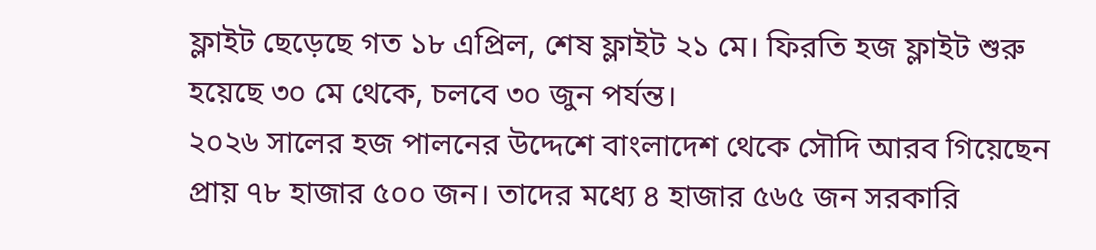ফ্লাইট ছেড়েছে গত ১৮ এপ্রিল, শেষ ফ্লাইট ২১ মে। ফিরতি হজ ফ্লাইট শুরু হয়েছে ৩০ মে থেকে, চলবে ৩০ জুন পর্যন্ত।
২০২৬ সালের হজ পালনের উদ্দেশে বাংলাদেশ থেকে সৌদি আরব গিয়েছেন প্রায় ৭৮ হাজার ৫০০ জন। তাদের মধ্যে ৪ হাজার ৫৬৫ জন সরকারি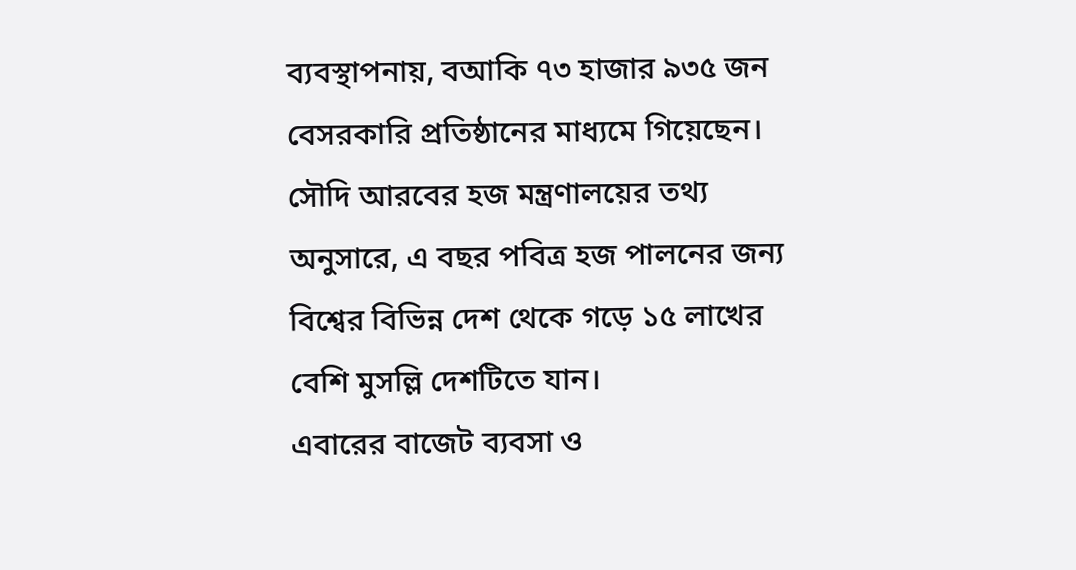ব্যবস্থাপনায়, বআকি ৭৩ হাজার ৯৩৫ জন বেসরকারি প্রতিষ্ঠানের মাধ্যমে গিয়েছেন।
সৌদি আরবের হজ মন্ত্রণালয়ের তথ্য অনুসারে, এ বছর পবিত্র হজ পালনের জন্য বিশ্বের বিভিন্ন দেশ থেকে গড়ে ১৫ লাখের বেশি মুসল্লি দেশটিতে যান।
এবারের বাজেট ব্যবসা ও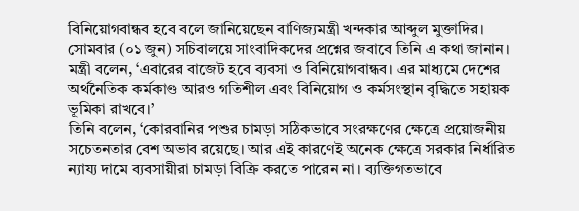বিনিয়োগবান্ধব হবে বলে জানিয়েছেন বাণিজ্যমন্ত্রী খন্দকার আব্দুল মুক্তাদির। সোমবার (০১ জুন) সচিবালয়ে সাংবাদিকদের প্রশ্নের জবাবে তিনি এ কথা জানান। মন্ত্রী বলেন, ‘এবারের বাজেট হবে ব্যবসা ও বিনিয়োগবান্ধব। এর মাধ্যমে দেশের অর্থনৈতিক কর্মকাণ্ড আরও গতিশীল এবং বিনিয়োগ ও কর্মসংস্থান বৃদ্ধিতে সহায়ক ভূমিকা রাখবে।’
তিনি বলেন, ‘কোরবানির পশুর চামড়া সঠিকভাবে সংরক্ষণের ক্ষেত্রে প্রয়োজনীয় সচেতনতার বেশ অভাব রয়েছে। আর এই কারণেই অনেক ক্ষেত্রে সরকার নির্ধারিত ন্যায্য দামে ব্যবসায়ীরা চামড়া বিক্রি করতে পারেন না। ব্যক্তিগতভাবে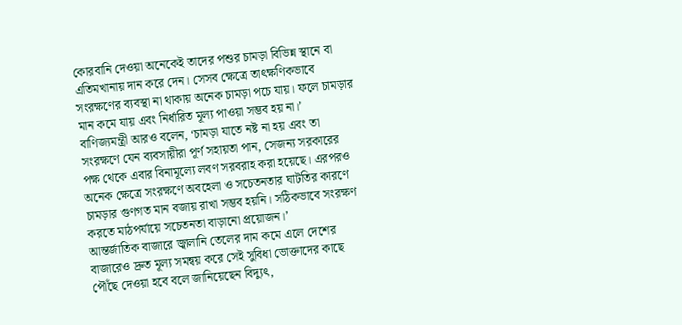কোরবানি দেওয়া অনেকেই তাদের পশুর চামড়া বিভিন্ন স্থানে বা এতিমখানায় দান করে দেন। সেসব ক্ষেত্রে তাৎক্ষণিকভাবে সংরক্ষণের ব্যবস্থা না থাকায় অনেক চামড়া পচে যায়। ফলে চামড়ার মান কমে যায় এবং নির্ধারিত মূল্য পাওয়া সম্ভব হয় না।’
বাণিজ্যমন্ত্রী আরও বলেন, ‘চামড়া যাতে নষ্ট না হয় এবং তা সংরক্ষণে যেন ব্যবসায়ীরা পূর্ণ সহায়তা পান, সেজন্য সরকারের পক্ষ থেকে এবার বিনামূল্যে লবণ সরবরাহ করা হয়েছে। এরপরও অনেক ক্ষেত্রে সংরক্ষণে অবহেলা ও সচেতনতার ঘাটতির কারণে চামড়ার গুণগত মান বজায় রাখা সম্ভব হয়নি। সঠিকভাবে সংরক্ষণ করতে মাঠপর্যায়ে সচেতনতা বাড়ানো প্রয়োজন।’
আন্তর্জাতিক বাজারে জ্বালানি তেলের দাম কমে এলে দেশের বাজারেও দ্রুত মূল্য সমন্বয় করে সেই সুবিধা ভোক্তাদের কাছে পৌঁছে দেওয়া হবে বলে জানিয়েছেন বিদ্যুৎ,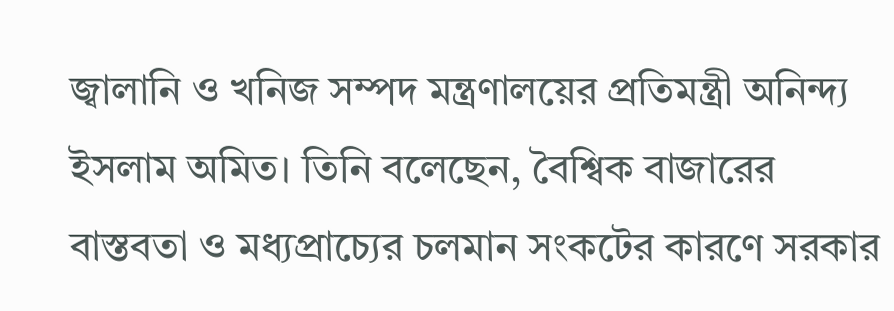জ্বালানি ও খনিজ সম্পদ মন্ত্রণালয়ের প্রতিমন্ত্রী অনিন্দ্য ইসলাম অমিত। তিনি বলেছেন, বৈশ্বিক বাজারের বাস্তবতা ও মধ্যপ্রাচ্যের চলমান সংকটের কারণে সরকার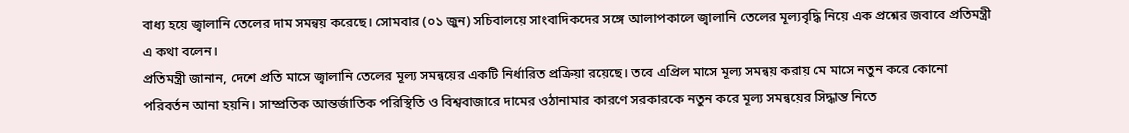বাধ্য হয়ে জ্বালানি তেলের দাম সমন্বয় করেছে। সোমবার (০১ জুন) সচিবালয়ে সাংবাদিকদের সঙ্গে আলাপকালে জ্বালানি তেলের মূল্যবৃদ্ধি নিয়ে এক প্রশ্নের জবাবে প্রতিমন্ত্রী এ কথা বলেন।
প্রতিমন্ত্রী জানান, দেশে প্রতি মাসে জ্বালানি তেলের মূল্য সমন্বয়ের একটি নির্ধারিত প্রক্রিয়া রয়েছে। তবে এপ্রিল মাসে মূল্য সমন্বয় করায় মে মাসে নতুন করে কোনো পরিবর্তন আনা হয়নি। সাম্প্রতিক আন্তর্জাতিক পরিস্থিতি ও বিশ্ববাজারে দামের ওঠানামার কারণে সরকারকে নতুন করে মূল্য সমন্বয়ের সিদ্ধান্ত নিতে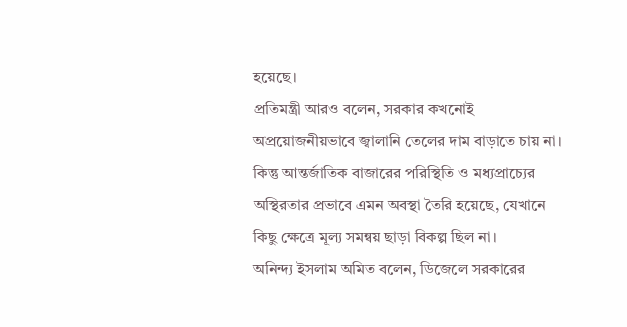হয়েছে।
প্রতিমন্ত্রী আরও বলেন, সরকার কখনোই অপ্রয়োজনীয়ভাবে জ্বালানি তেলের দাম বাড়াতে চায় না। কিন্তু আন্তর্জাতিক বাজারের পরিস্থিতি ও মধ্যপ্রাচ্যের অস্থিরতার প্রভাবে এমন অবস্থা তৈরি হয়েছে, যেখানে কিছু ক্ষেত্রে মূল্য সমন্বয় ছাড়া বিকল্প ছিল না।
অনিন্দ্য ইসলাম অমিত বলেন, ডিজেলে সরকারের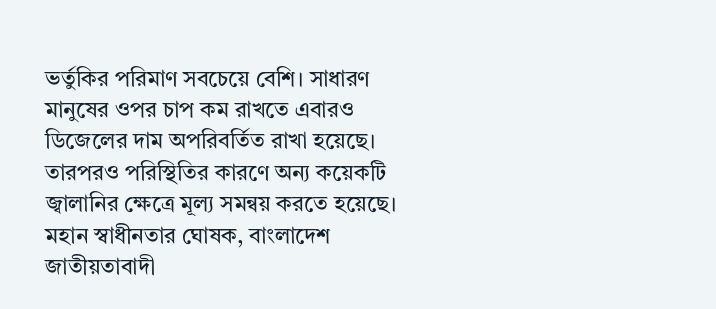ভর্তুকির পরিমাণ সবচেয়ে বেশি। সাধারণ মানুষের ওপর চাপ কম রাখতে এবারও ডিজেলের দাম অপরিবর্তিত রাখা হয়েছে। তারপরও পরিস্থিতির কারণে অন্য কয়েকটি জ্বালানির ক্ষেত্রে মূল্য সমন্বয় করতে হয়েছে।
মহান স্বাধীনতার ঘোষক, বাংলাদেশ জাতীয়তাবাদী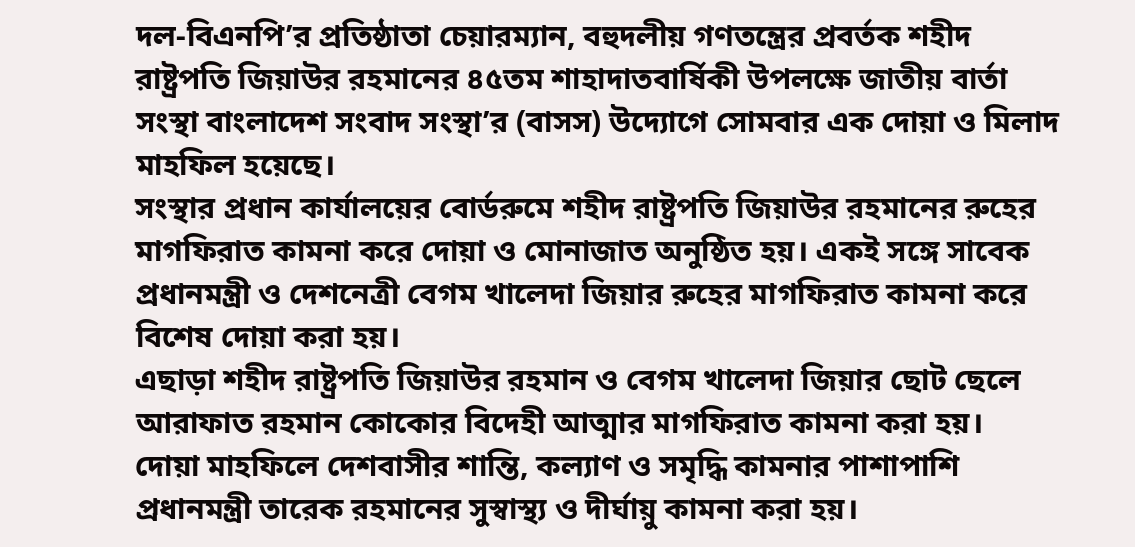দল-বিএনপি’র প্রতিষ্ঠাতা চেয়ারম্যান, বহুদলীয় গণতন্ত্রের প্রবর্তক শহীদ রাষ্ট্রপতি জিয়াউর রহমানের ৪৫তম শাহাদাতবার্ষিকী উপলক্ষে জাতীয় বার্তা সংস্থা বাংলাদেশ সংবাদ সংস্থা’র (বাসস) উদ্যোগে সোমবার এক দোয়া ও মিলাদ মাহফিল হয়েছে।
সংস্থার প্রধান কার্যালয়ের বোর্ডরুমে শহীদ রাষ্ট্রপতি জিয়াউর রহমানের রুহের মাগফিরাত কামনা করে দোয়া ও মোনাজাত অনুষ্ঠিত হয়। একই সঙ্গে সাবেক প্রধানমন্ত্রী ও দেশনেত্রী বেগম খালেদা জিয়ার রুহের মাগফিরাত কামনা করে বিশেষ দোয়া করা হয়।
এছাড়া শহীদ রাষ্ট্রপতি জিয়াউর রহমান ও বেগম খালেদা জিয়ার ছোট ছেলে আরাফাত রহমান কোকোর বিদেহী আত্মার মাগফিরাত কামনা করা হয়।
দোয়া মাহফিলে দেশবাসীর শান্তি, কল্যাণ ও সমৃদ্ধি কামনার পাশাপাশি প্রধানমন্ত্রী তারেক রহমানের সুস্বাস্থ্য ও দীর্ঘায়ু কামনা করা হয়।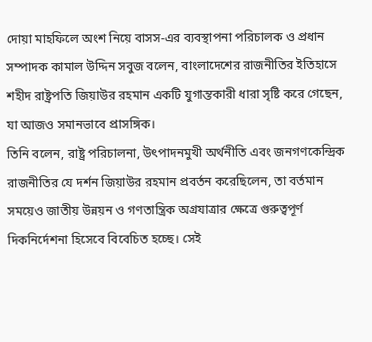দোয়া মাহফিলে অংশ নিয়ে বাসস-এর ব্যবস্থাপনা পরিচালক ও প্রধান সম্পাদক কামাল উদ্দিন সবুজ বলেন, বাংলাদেশের রাজনীতির ইতিহাসে শহীদ রাষ্ট্রপতি জিয়াউর রহমান একটি যুগান্তকারী ধারা সৃষ্টি করে গেছেন, যা আজও সমানভাবে প্রাসঙ্গিক।
তিনি বলেন, রাষ্ট্র পরিচালনা, উৎপাদনমুখী অর্থনীতি এবং জনগণকেন্দ্রিক রাজনীতির যে দর্শন জিয়াউর রহমান প্রবর্তন করেছিলেন, তা বর্তমান সময়েও জাতীয় উন্নয়ন ও গণতান্ত্রিক অগ্রযাত্রার ক্ষেত্রে গুরুত্বপূর্ণ দিকনির্দেশনা হিসেবে বিবেচিত হচ্ছে। সেই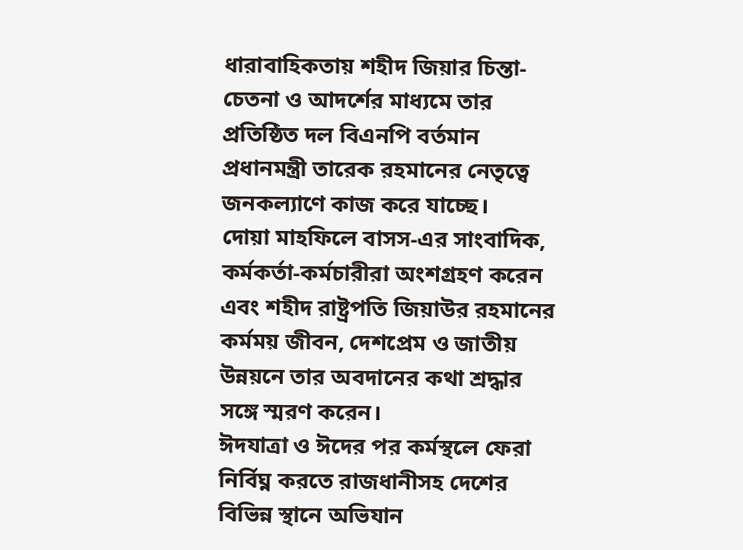ধারাবাহিকতায় শহীদ জিয়ার চিন্তা-চেতনা ও আদর্শের মাধ্যমে তার প্রতিষ্ঠিত দল বিএনপি বর্তমান প্রধানমন্ত্রী তারেক রহমানের নেতৃত্বে জনকল্যাণে কাজ করে যাচ্ছে।
দোয়া মাহফিলে বাসস-এর সাংবাদিক, কর্মকর্তা-কর্মচারীরা অংশগ্রহণ করেন এবং শহীদ রাষ্ট্রপতি জিয়াউর রহমানের কর্মময় জীবন, দেশপ্রেম ও জাতীয় উন্নয়নে তার অবদানের কথা শ্রদ্ধার সঙ্গে স্মরণ করেন।
ঈদযাত্রা ও ঈদের পর কর্মস্থলে ফেরা নির্বিঘ্ন করতে রাজধানীসহ দেশের বিভিন্ন স্থানে অভিযান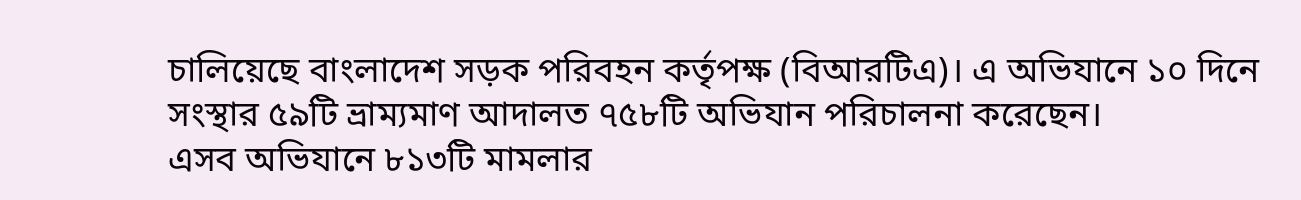চালিয়েছে বাংলাদেশ সড়ক পরিবহন কর্তৃপক্ষ (বিআরটিএ)। এ অভিযানে ১০ দিনে সংস্থার ৫৯টি ভ্রাম্যমাণ আদালত ৭৫৮টি অভিযান পরিচালনা করেছেন।
এসব অভিযানে ৮১৩টি মামলার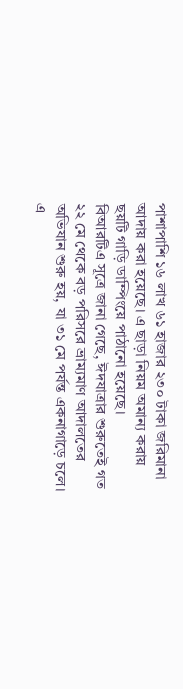পাশাপাশি ১৬ লাখ ৬১ হাজার ২৩০ টাকা জরিমানা আদায় করা হয়েছে। এ ছাড়া নিয়ম অমান্য করায় ছয়টি গাড়ি ডাম্পিংয়ে পাঠানো হয়েছে।
বিআরটিএ সূত্রে জানা গেছে, ঈদযাত্রার শুরুতেই গত ২২ মে থেকে বড় পরিসরে ভ্রাম্যমাণ আদালতের অভিযান শুরু হয়, যা ৩১ মে পর্যন্ত একনাগাড়ে চলে। এ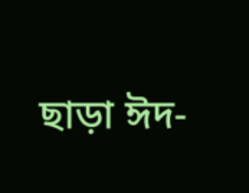ছাড়া ঈদ-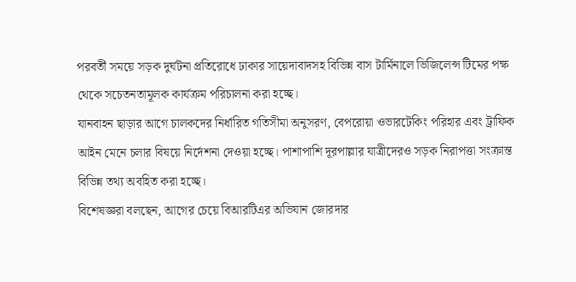পরবর্তী সময়ে সড়ক দুর্ঘটনা প্রতিরোধে ঢাকার সায়েদাবাদসহ বিভিন্ন বাস টার্মিনালে ভিজিলেন্স টিমের পক্ষ থেকে সচেতনতামূলক কার্যক্রম পরিচালনা করা হচ্ছে।
যানবাহন ছাড়ার আগে চালকদের নির্ধারিত গতিসীমা অনুসরণ, বেপরোয়া ওভারটেকিং পরিহার এবং ট্রাফিক আইন মেনে চলার বিষয়ে নির্দেশনা দেওয়া হচ্ছে। পাশাপাশি দূরপাল্লার যাত্রীদেরও সড়ক নিরাপত্তা সংক্রান্ত বিভিন্ন তথ্য অবহিত করা হচ্ছে।
বিশেষজ্ঞরা বলছেন, আগের চেয়ে বিআরটিএর অভিযান জোরদার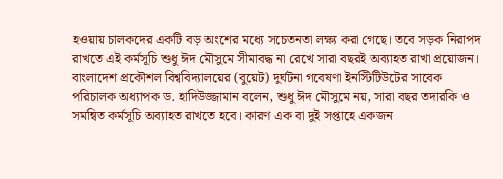হওয়ায় চালকদের একটি বড় অংশের মধ্যে সচেতনতা লক্ষ্য করা গেছে। তবে সড়ক নিরাপদ রাখতে এই কর্মসূচি শুধু ঈদ মৌসুমে সীমাবদ্ধ না রেখে সারা বছরই অব্যাহত রাখা প্রয়োজন।
বাংলাদেশ প্রকৌশল বিশ্ববিদ্যালয়ের (বুয়েট) দুর্ঘটনা গবেষণা ইনস্টিটিউটের সাবেক পরিচালক অধ্যাপক ড. হাদিউজ্জামান বলেন, শুধু ঈদ মৌসুমে নয়, সারা বছর তদারকি ও সমন্বিত কর্মসূচি অব্যাহত রাখতে হবে। কারণ এক বা দুই সপ্তাহে একজন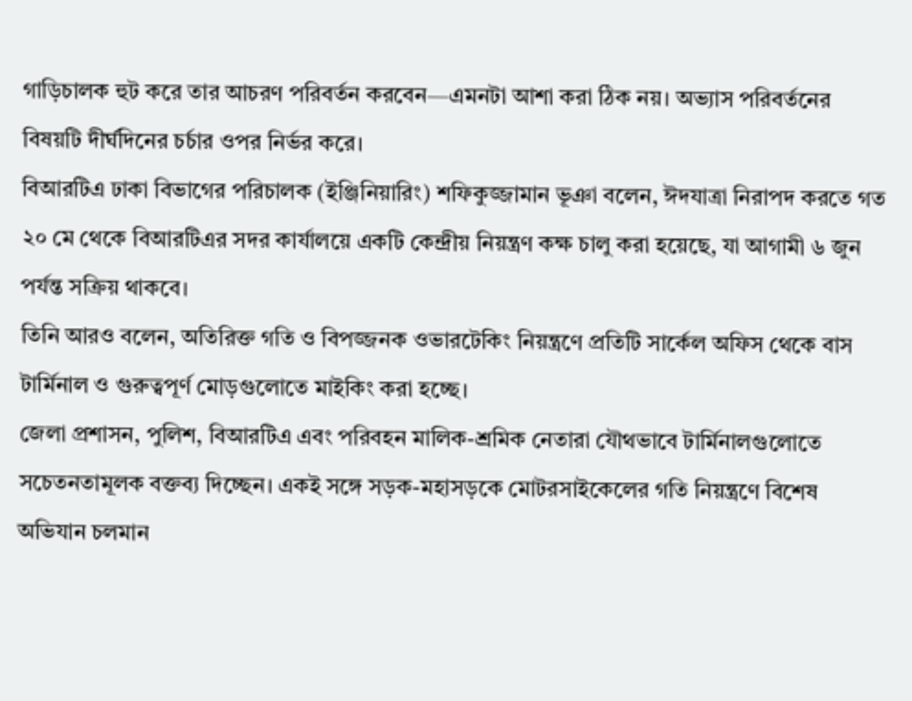গাড়িচালক হুট করে তার আচরণ পরিবর্তন করবেন—এমনটা আশা করা ঠিক নয়। অভ্যাস পরিবর্তনের বিষয়টি দীর্ঘদিনের চর্চার ওপর নির্ভর করে।
বিআরটিএ ঢাকা বিভাগের পরিচালক (ইঞ্জিনিয়ারিং) শফিকুজ্জামান ভূঞা বলেন, ঈদযাত্রা নিরাপদ করতে গত ২০ মে থেকে বিআরটিএর সদর কার্যালয়ে একটি কেন্দ্রীয় নিয়ন্ত্রণ কক্ষ চালু করা হয়েছে, যা আগামী ৬ জুন পর্যন্ত সক্রিয় থাকবে।
তিনি আরও বলেন, অতিরিক্ত গতি ও বিপজ্জনক ওভারটেকিং নিয়ন্ত্রণে প্রতিটি সার্কেল অফিস থেকে বাস টার্মিনাল ও গুরুত্বপূর্ণ মোড়গুলোতে মাইকিং করা হচ্ছে।
জেলা প্রশাসন, পুলিশ, বিআরটিএ এবং পরিবহন মালিক-শ্রমিক নেতারা যৌথভাবে টার্মিনালগুলোতে সচেতনতামূলক বক্তব্য দিচ্ছেন। একই সঙ্গে সড়ক-মহাসড়কে মোটরসাইকেলের গতি নিয়ন্ত্রণে বিশেষ অভিযান চলমান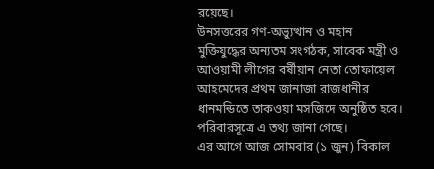রয়েছে।
উনসত্তরের গণ-অভ্যুত্থান ও মহান মুক্তিযুদ্ধের অন্যতম সংগঠক, সাবেক মন্ত্রী ও আওয়ামী লীগের বর্ষীয়ান নেতা তোফায়েল আহমেদের প্রথম জানাজা রাজধানীর ধানমন্ডিতে তাকওয়া মসজিদে অনুষ্ঠিত হবে। পরিবারসূত্রে এ তথ্য জানা গেছে।
এর আগে আজ সোমবার (১ জুন) বিকাল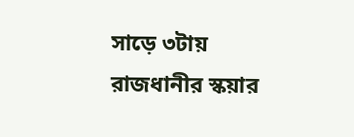সাড়ে ৩টায় রাজধানীর স্কয়ার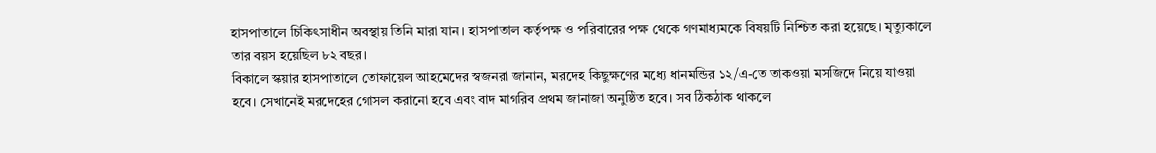হাসপাতালে চিকিৎসাধীন অবস্থায় তিনি মারা যান। হাসপাতাল কর্তৃপক্ষ ও পরিবারের পক্ষ থেকে গণমাধ্যমকে বিষয়টি নিশ্চিত করা হয়েছে। মৃত্যুকালে তার বয়স হয়েছিল ৮২ বছর।
বিকালে স্কয়ার হাসপাতালে তোফায়েল আহমেদের স্বজনরা জানান, মরদেহ কিছুক্ষণের মধ্যে ধানমন্ডির ১২/এ-তে তাকওয়া মসজিদে নিয়ে যাওয়া হবে। সেখানেই মরদেহের গোসল করানো হবে এবং বাদ মাগরিব প্রথম জানাজা অনুষ্ঠিত হবে। সব ঠিকঠাক থাকলে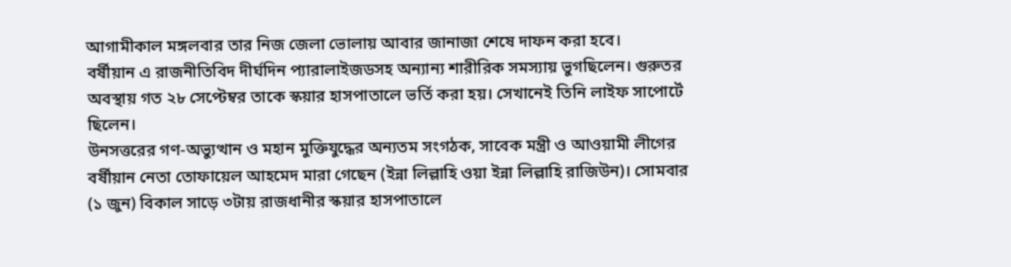আগামীকাল মঙ্গলবার তার নিজ জেলা ভোলায় আবার জানাজা শেষে দাফন করা হবে।
বর্ষীয়ান এ রাজনীতিবিদ দীর্ঘদিন প্যারালাইজডসহ অন্যান্য শারীরিক সমস্যায় ভুগছিলেন। গুরুতর অবস্থায় গত ২৮ সেপ্টেম্বর তাকে স্কয়ার হাসপাতালে ভর্তি করা হয়। সেখানেই তিনি লাইফ সাপোর্টে ছিলেন।
উনসত্তরের গণ-অভ্যুত্থান ও মহান মুক্তিযুদ্ধের অন্যতম সংগঠক, সাবেক মন্ত্রী ও আওয়ামী লীগের বর্ষীয়ান নেতা তোফায়েল আহমেদ মারা গেছেন (ইন্না লিল্লাহি ওয়া ইন্না লিল্লাহি রাজিউন)। সোমবার (১ জুন) বিকাল সাড়ে ৩টায় রাজধানীর স্কয়ার হাসপাতালে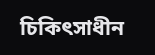চিকিৎসাধীন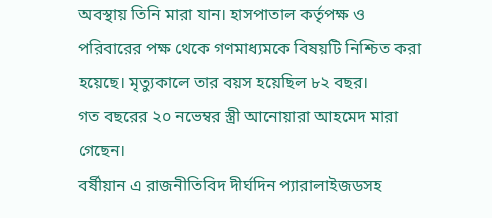অবস্থায় তিনি মারা যান। হাসপাতাল কর্তৃপক্ষ ও পরিবারের পক্ষ থেকে গণমাধ্যমকে বিষয়টি নিশ্চিত করা হয়েছে। মৃত্যুকালে তার বয়স হয়েছিল ৮২ বছর।
গত বছরের ২০ নভেম্বর স্ত্রী আনোয়ারা আহমেদ মারা গেছেন।
বর্ষীয়ান এ রাজনীতিবিদ দীর্ঘদিন প্যারালাইজডসহ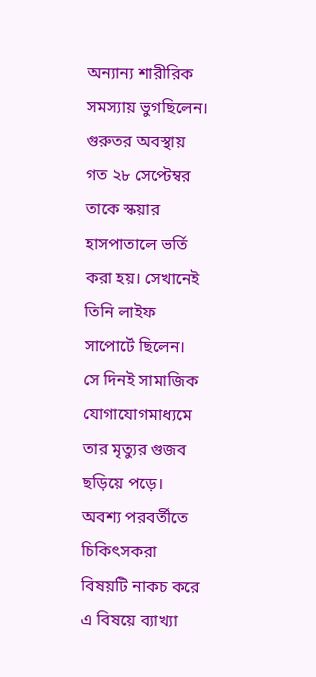অন্যান্য শারীরিক সমস্যায় ভুগছিলেন। গুরুতর অবস্থায় গত ২৮ সেপ্টেম্বর তাকে স্কয়ার হাসপাতালে ভর্তি করা হয়। সেখানেই তিনি লাইফ সাপোর্টে ছিলেন।
সে দিনই সামাজিক যোগাযোগমাধ্যমে তার মৃত্যুর গুজব ছড়িয়ে পড়ে। অবশ্য পরবর্তীতে চিকিৎসকরা বিষয়টি নাকচ করে এ বিষয়ে ব্যাখ্যা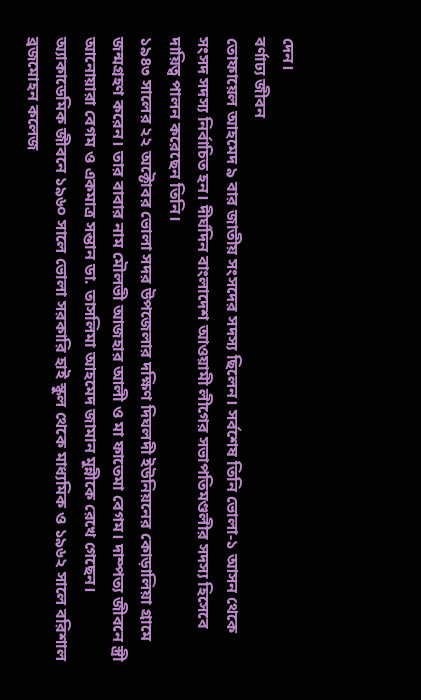দেন।
বর্ণাঢ্য জীবন
তোফায়েল আহমেদ ৯ বার জাতীয় সংসদের সদস্য ছিলেন। সর্বশেষ তিনি ভোলা-১ আসন থেকে সংসদ সদস্য নির্বাচিত হন। দীর্ঘদিন বাংলাদেশ আওয়ামী লীগের সভাপতিমণ্ডলীর সদস্য হিসেবে দায়িত্ব পালন করেছেন তিনি।
১৯৪৩ সালের ২২ অক্টোবর ভোলা সদর উপজেলার দক্ষিণ দিঘলদী ইউনিয়নের কোড়ালিয়া গ্রামে জন্মগ্রহণ করেন। তার বাবার নাম মৌলভী আজহার আলী ও মা ফাতেমা বেগম। দাম্পত্য জীবনে স্ত্রী আনোয়ারা বেগম ও একমাত্র সন্তান ডা. তাসলিমা আহমেদ জামান মুন্নীকে রেখে গেছেন।
অ্যাকাডেমিক জীবনে ১৯৬০ সালে ভোলা সরকারি হাই স্কুল থেকে মাধ্যমিক ও ১৯৬২ সালে বরিশাল ব্রজমোহন কলেজ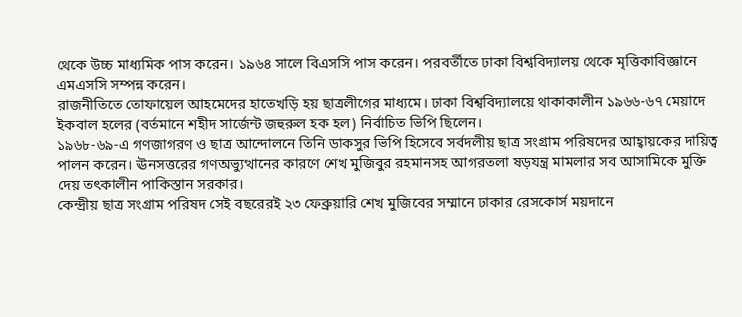থেকে উচ্চ মাধ্যমিক পাস করেন। ১৯৬৪ সালে বিএসসি পাস করেন। পরবর্তীতে ঢাকা বিশ্ববিদ্যালয় থেকে মৃত্তিকাবিজ্ঞানে এমএসসি সম্পন্ন করেন।
রাজনীতিতে তোফায়েল আহমেদের হাতেখড়ি হয় ছাত্রলীগের মাধ্যমে। ঢাকা বিশ্ববিদ্যালয়ে থাকাকালীন ১৯৬৬-৬৭ মেয়াদে ইকবাল হলের (বর্তমানে শহীদ সার্জেন্ট জহুরুল হক হল) নির্বাচিত ভিপি ছিলেন।
১৯৬৮-৬৯-এ গণজাগরণ ও ছাত্র আন্দোলনে তিনি ডাকসুর ভিপি হিসেবে সর্বদলীয় ছাত্র সংগ্রাম পরিষদের আহ্বায়কের দায়িত্ব পালন করেন। ঊনসত্তরের গণঅভ্যুত্থানের কারণে শেখ মুজিবুর রহমানসহ আগরতলা ষড়যন্ত্র মামলার সব আসামিকে মুক্তি দেয় তৎকালীন পাকিস্তান সরকার।
কেন্দ্রীয় ছাত্র সংগ্রাম পরিষদ সেই বছরেরই ২৩ ফেব্রুয়ারি শেখ মুজিবের সম্মানে ঢাকার রেসকোর্স ময়দানে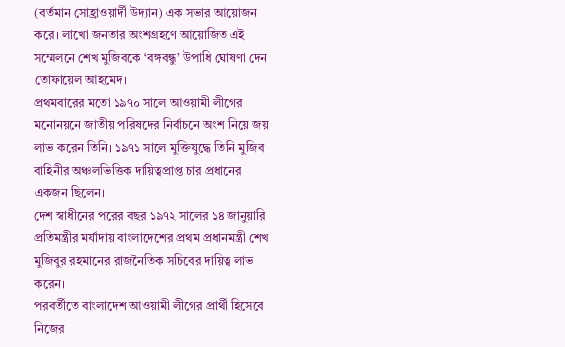(বর্তমান সোহ্রাওয়ার্দী উদ্যান) এক সভার আয়োজন করে। লাখো জনতার অংশগ্রহণে আয়োজিত এই সম্মেলনে শেখ মুজিবকে ‘বঙ্গবন্ধু’ উপাধি ঘোষণা দেন তোফায়েল আহমেদ।
প্রথমবারের মতো ১৯৭০ সালে আওয়ামী লীগের মনোনয়নে জাতীয় পরিষদের নির্বাচনে অংশ নিয়ে জয় লাভ করেন তিনি। ১৯৭১ সালে মুক্তিযুদ্ধে তিনি মুজিব বাহিনীর অঞ্চলভিত্তিক দায়িত্বপ্রাপ্ত চার প্রধানের একজন ছিলেন।
দেশ স্বাধীনের পরের বছর ১৯৭২ সালের ১৪ জানুয়ারি প্রতিমন্ত্রীর মর্যাদায় বাংলাদেশের প্রথম প্রধানমন্ত্রী শেখ মুজিবুর রহমানের রাজনৈতিক সচিবের দায়িত্ব লাভ করেন।
পরবর্তীতে বাংলাদেশ আওয়ামী লীগের প্রার্থী হিসেবে নিজের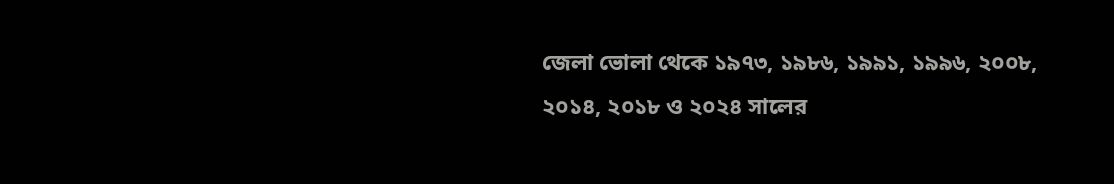জেলা ভোলা থেকে ১৯৭৩, ১৯৮৬, ১৯৯১, ১৯৯৬, ২০০৮, ২০১৪, ২০১৮ ও ২০২৪ সালের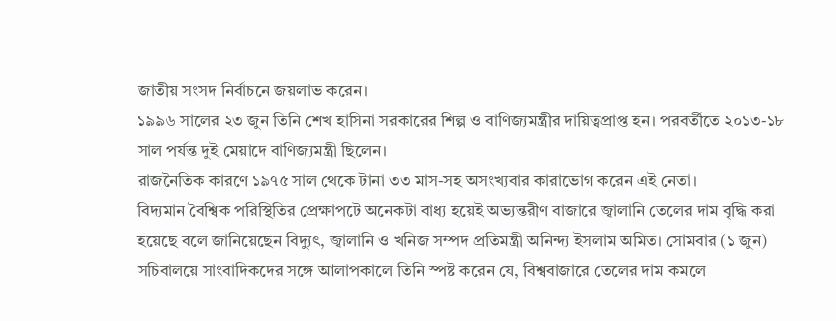জাতীয় সংসদ নির্বাচনে জয়লাভ করেন।
১৯৯৬ সালের ২৩ জুন তিনি শেখ হাসিনা সরকারের শিল্প ও বাণিজ্যমন্ত্রীর দায়িত্বপ্রাপ্ত হন। পরবর্তীতে ২০১৩-১৮ সাল পর্যন্ত দুই মেয়াদে বাণিজ্যমন্ত্রী ছিলেন।
রাজনৈতিক কারণে ১৯৭৫ সাল থেকে টানা ৩৩ মাস-সহ অসংখ্যবার কারাভোগ করেন এই নেতা।
বিদ্যমান বৈশ্বিক পরিস্থিতির প্রেক্ষাপটে অনেকটা বাধ্য হয়েই অভ্যন্তরীণ বাজারে জ্বালানি তেলের দাম বৃদ্ধি করা হয়েছে বলে জানিয়েছেন বিদ্যুৎ, জ্বালানি ও খনিজ সম্পদ প্রতিমন্ত্রী অনিন্দ্য ইসলাম অমিত। সোমবার (১ জুন) সচিবালয়ে সাংবাদিকদের সঙ্গে আলাপকালে তিনি স্পষ্ট করেন যে, বিশ্ববাজারে তেলের দাম কমলে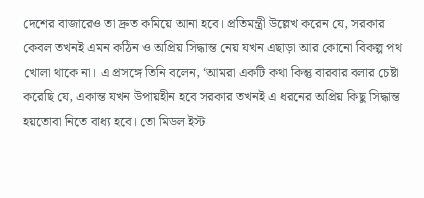দেশের বাজারেও তা দ্রুত কমিয়ে আনা হবে। প্রতিমন্ত্রী উল্লেখ করেন যে, সরকার কেবল তখনই এমন কঠিন ও অপ্রিয় সিদ্ধান্ত নেয় যখন এছাড়া আর কোনো বিকল্প পথ খোলা থাকে না। এ প্রসঙ্গে তিনি বলেন, ‘আমরা একটি কথা কিন্তু বারবার বলার চেষ্টা করেছি যে, একান্ত যখন উপায়হীন হবে সরকার তখনই এ ধরনের অপ্রিয় কিছু সিদ্ধান্ত হয়তোবা নিতে বাধ্য হবে। তো মিডল ইস্ট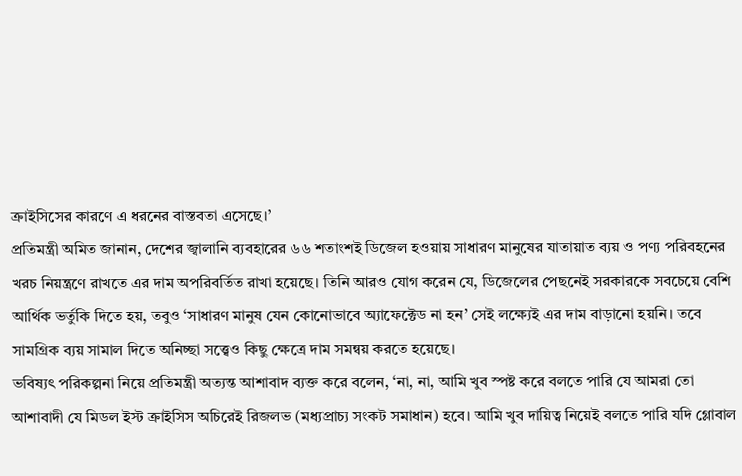ক্রাইসিসের কারণে এ ধরনের বাস্তবতা এসেছে।’
প্রতিমন্ত্রী অমিত জানান, দেশের জ্বালানি ব্যবহারের ৬৬ শতাংশই ডিজেল হওয়ায় সাধারণ মানুষের যাতায়াত ব্যয় ও পণ্য পরিবহনের খরচ নিয়ন্ত্রণে রাখতে এর দাম অপরিবর্তিত রাখা হয়েছে। তিনি আরও যোগ করেন যে, ডিজেলের পেছনেই সরকারকে সবচেয়ে বেশি আর্থিক ভর্তুকি দিতে হয়, তবুও ‘সাধারণ মানুষ যেন কোনোভাবে অ্যাফেক্টেড না হন’ সেই লক্ষ্যেই এর দাম বাড়ানো হয়নি। তবে সামগ্রিক ব্যয় সামাল দিতে অনিচ্ছা সত্ত্বেও কিছু ক্ষেত্রে দাম সমন্বয় করতে হয়েছে।
ভবিষ্যৎ পরিকল্পনা নিয়ে প্রতিমন্ত্রী অত্যন্ত আশাবাদ ব্যক্ত করে বলেন, ‘না, না, আমি খুব স্পষ্ট করে বলতে পারি যে আমরা তো আশাবাদী যে মিডল ইস্ট ক্রাইসিস অচিরেই রিজলভ (মধ্যপ্রাচ্য সংকট সমাধান) হবে। আমি খুব দায়িত্ব নিয়েই বলতে পারি যদি গ্লোবাল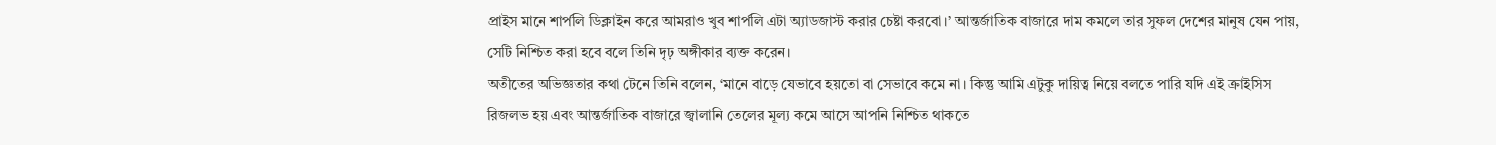প্রাইস মানে শার্পলি ডিক্লাইন করে আমরাও খুব শার্পলি এটা অ্যাডজাস্ট করার চেষ্টা করবো।’ আন্তর্জাতিক বাজারে দাম কমলে তার সুফল দেশের মানুষ যেন পায়, সেটি নিশ্চিত করা হবে বলে তিনি দৃঢ় অঙ্গীকার ব্যক্ত করেন।
অতীতের অভিজ্ঞতার কথা টেনে তিনি বলেন, ‘মানে বাড়ে যেভাবে হয়তো বা সেভাবে কমে না। কিন্তু আমি এটুকু দায়িত্ব নিয়ে বলতে পারি যদি এই ক্রাইসিস রিজলভ হয় এবং আন্তর্জাতিক বাজারে জ্বালানি তেলের মূল্য কমে আসে আপনি নিশ্চিত থাকতে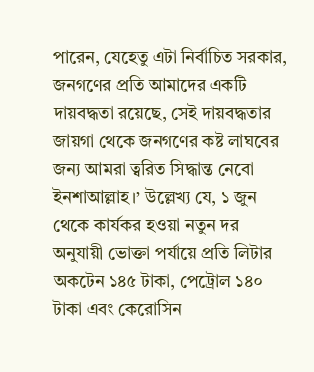পারেন, যেহেতু এটা নির্বাচিত সরকার, জনগণের প্রতি আমাদের একটি দায়বদ্ধতা রয়েছে, সেই দায়বদ্ধতার জায়গা থেকে জনগণের কষ্ট লাঘবের জন্য আমরা ত্বরিত সিদ্ধান্ত নেবো ইনশাআল্লাহ।’ উল্লেখ্য যে, ১ জুন থেকে কার্যকর হওয়া নতুন দর অনুযায়ী ভোক্তা পর্যায়ে প্রতি লিটার অকটেন ১৪৫ টাকা, পেট্রোল ১৪০ টাকা এবং কেরোসিন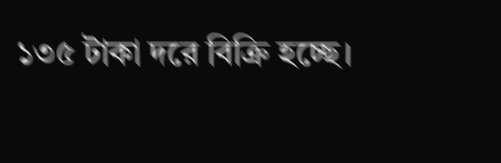১৩৫ টাকা দরে বিক্রি হচ্ছে।